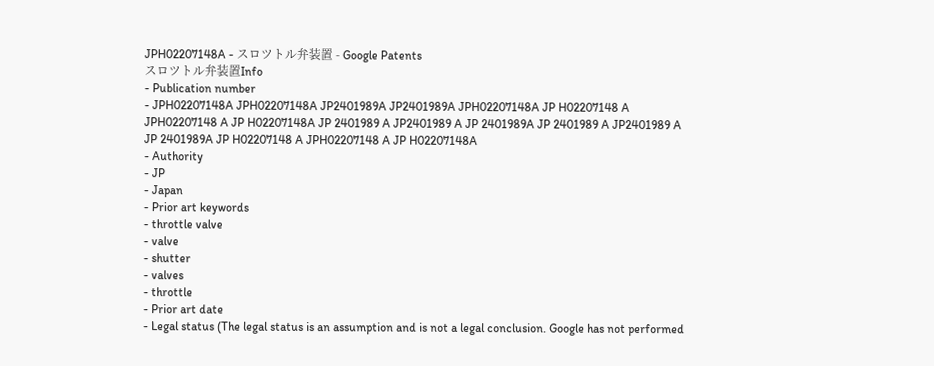JPH02207148A - スロツトル弁装置 - Google Patents
スロツトル弁装置Info
- Publication number
- JPH02207148A JPH02207148A JP2401989A JP2401989A JPH02207148A JP H02207148 A JPH02207148 A JP H02207148A JP 2401989 A JP2401989 A JP 2401989A JP 2401989 A JP2401989 A JP 2401989A JP H02207148 A JPH02207148 A JP H02207148A
- Authority
- JP
- Japan
- Prior art keywords
- throttle valve
- valve
- shutter
- valves
- throttle
- Prior art date
- Legal status (The legal status is an assumption and is not a legal conclusion. Google has not performed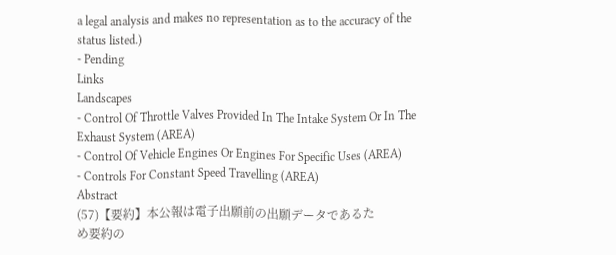a legal analysis and makes no representation as to the accuracy of the status listed.)
- Pending
Links
Landscapes
- Control Of Throttle Valves Provided In The Intake System Or In The Exhaust System (AREA)
- Control Of Vehicle Engines Or Engines For Specific Uses (AREA)
- Controls For Constant Speed Travelling (AREA)
Abstract
(57)【要約】本公報は電子出願前の出願データであるた
め要約の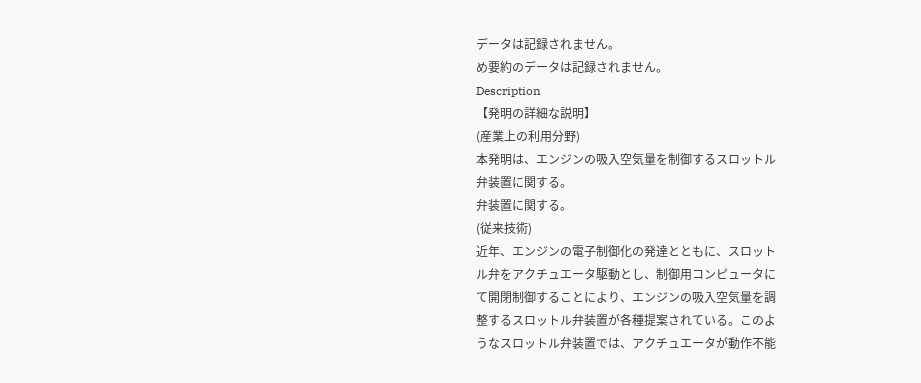データは記録されません。
め要約のデータは記録されません。
Description
【発明の詳細な説明】
(産業上の利用分野)
本発明は、エンジンの吸入空気量を制御するスロットル
弁装置に関する。
弁装置に関する。
(従来技術)
近年、エンジンの電子制御化の発達とともに、スロット
ル弁をアクチュエータ駆動とし、制御用コンピュータに
て開閉制御することにより、エンジンの吸入空気量を調
整するスロットル弁装置が各種提案されている。このよ
うなスロットル弁装置では、アクチュエータが動作不能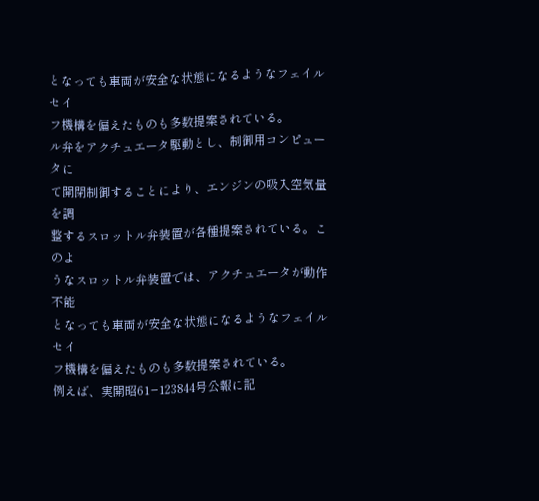となっても車両が安全な状態になるようなフェイルセイ
フ機構を偏えたものも多数提案されている。
ル弁をアクチュエータ駆動とし、制御用コンピュータに
て開閉制御することにより、エンジンの吸入空気量を調
整するスロットル弁装置が各種提案されている。このよ
うなスロットル弁装置では、アクチュエータが動作不能
となっても車両が安全な状態になるようなフェイルセイ
フ機構を偏えたものも多数提案されている。
例えば、実開昭61−123844号公報に記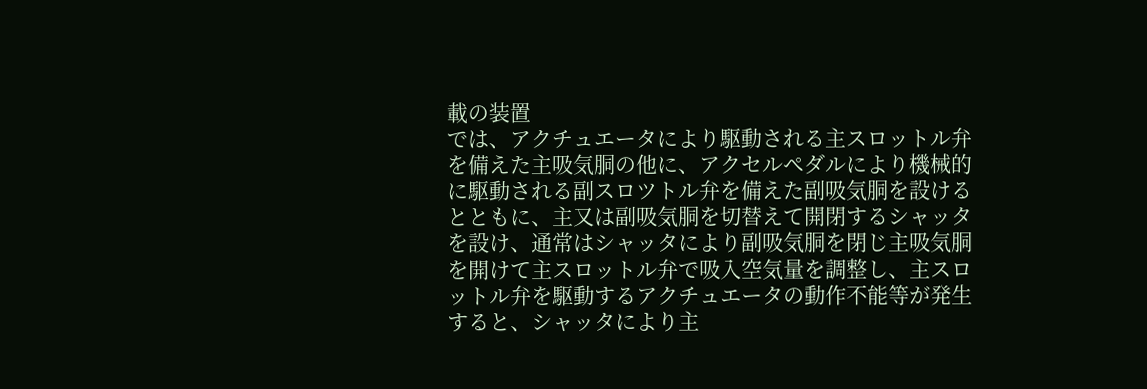載の装置
では、アクチュエータにより駆動される主スロットル弁
を備えた主吸気胴の他に、アクセルペダルにより機械的
に駆動される副スロツトル弁を備えた副吸気胴を設ける
とともに、主又は副吸気胴を切替えて開閉するシャッタ
を設け、通常はシャッタにより副吸気胴を閉じ主吸気胴
を開けて主スロットル弁で吸入空気量を調整し、主スロ
ットル弁を駆動するアクチュエータの動作不能等が発生
すると、シャッタにより主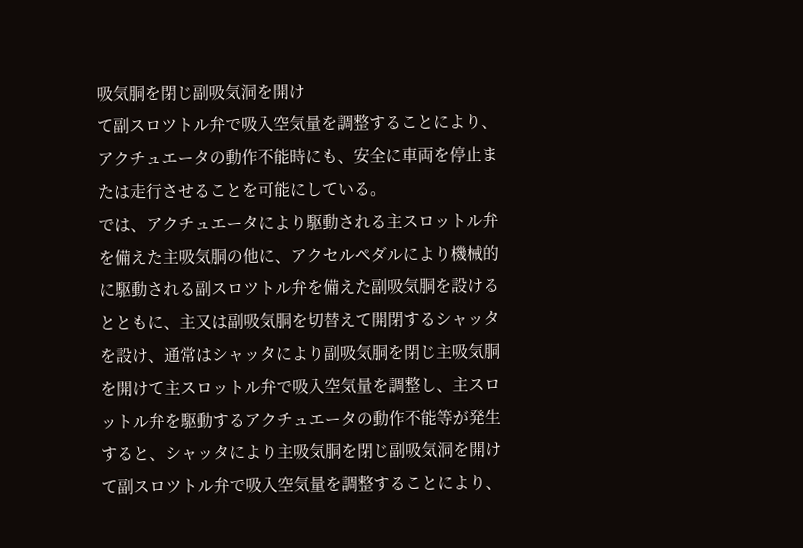吸気胴を閉じ副吸気洞を開け
て副スロツトル弁で吸入空気量を調整することにより、
アクチュエータの動作不能時にも、安全に車両を停止ま
たは走行させることを可能にしている。
では、アクチュエータにより駆動される主スロットル弁
を備えた主吸気胴の他に、アクセルペダルにより機械的
に駆動される副スロツトル弁を備えた副吸気胴を設ける
とともに、主又は副吸気胴を切替えて開閉するシャッタ
を設け、通常はシャッタにより副吸気胴を閉じ主吸気胴
を開けて主スロットル弁で吸入空気量を調整し、主スロ
ットル弁を駆動するアクチュエータの動作不能等が発生
すると、シャッタにより主吸気胴を閉じ副吸気洞を開け
て副スロツトル弁で吸入空気量を調整することにより、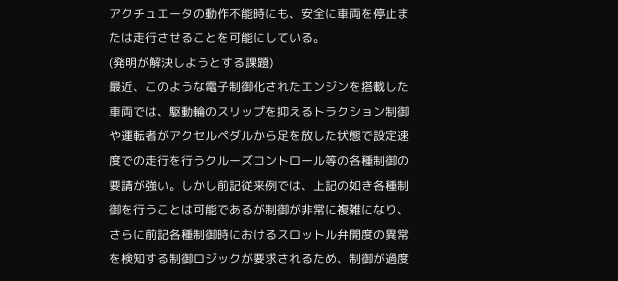アクチュエータの動作不能時にも、安全に車両を停止ま
たは走行させることを可能にしている。
(発明が解決しようとする課題)
最近、このような電子制御化されたエンジンを搭載した
車両では、駆動輪のスリップを抑えるトラクション制御
や運転者がアクセルペダルから足を放した状態で設定速
度での走行を行うクルーズコントロール等の各種制御の
要請が強い。しかし前記従来例では、上記の如き各種制
御を行うことは可能であるが制御が非常に複雑になり、
さらに前記各種制御時におけるスロットル弁開度の異常
を検知する制御ロジックが要求されるため、制御が過度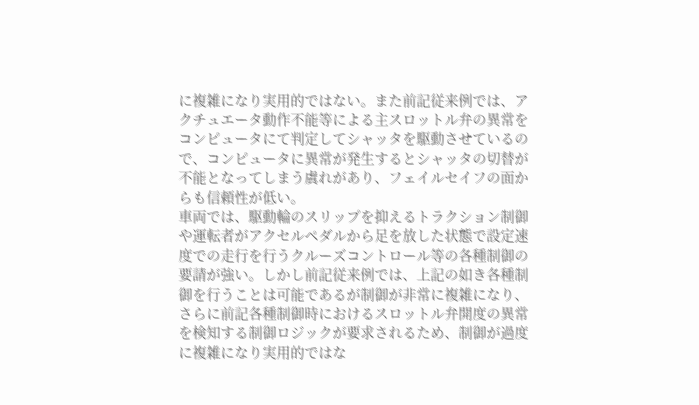に複雑になり実用的ではない。また前記従来例では、ア
クチュエータ動作不能等による主スロットル弁の異常を
コンピュータにて判定してシャッタを駆動させているの
で、コンピュータに異常が発生するとシャッタの切替が
不能となってしまう虞れがあり、フェイルセイフの面か
らも信頼性が低い。
車両では、駆動輪のスリップを抑えるトラクション制御
や運転者がアクセルペダルから足を放した状態で設定速
度での走行を行うクルーズコントロール等の各種制御の
要請が強い。しかし前記従来例では、上記の如き各種制
御を行うことは可能であるが制御が非常に複雑になり、
さらに前記各種制御時におけるスロットル弁開度の異常
を検知する制御ロジックが要求されるため、制御が過度
に複雑になり実用的ではな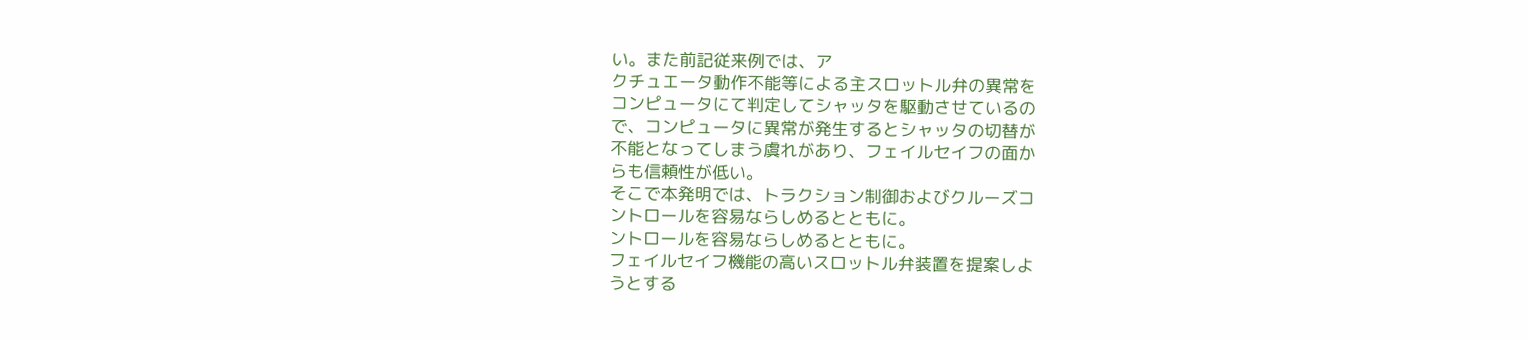い。また前記従来例では、ア
クチュエータ動作不能等による主スロットル弁の異常を
コンピュータにて判定してシャッタを駆動させているの
で、コンピュータに異常が発生するとシャッタの切替が
不能となってしまう虞れがあり、フェイルセイフの面か
らも信頼性が低い。
そこで本発明では、トラクション制御およびクルーズコ
ントロールを容易ならしめるとともに。
ントロールを容易ならしめるとともに。
フェイルセイフ機能の高いスロットル弁装置を提案しよ
うとする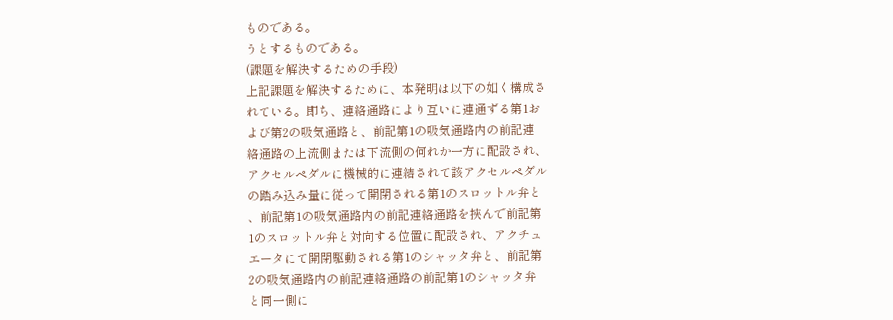ものである。
うとするものである。
(課題を解決するための手段)
上記課題を解決するために、本発明は以下の如く構成さ
れている。即ち、連絡通路により互いに連通ずる第1お
よび第2の吸気通路と、前記第1の吸気通路内の前記連
絡通路の上流側または下流側の何れか一方に配設され、
アクセルペダルに機械的に連結されて該アクセルペダル
の踏み込み量に従って開閉される第1のスロットル弁と
、前記第1の吸気通路内の前記連絡通路を挾んで前記第
1のスロットル弁と対向する位置に配設され、アクチュ
エータにて開閉駆動される第1のシャッタ弁と、前記第
2の吸気通路内の前記連絡通路の前記第1のシャッタ弁
と同一側に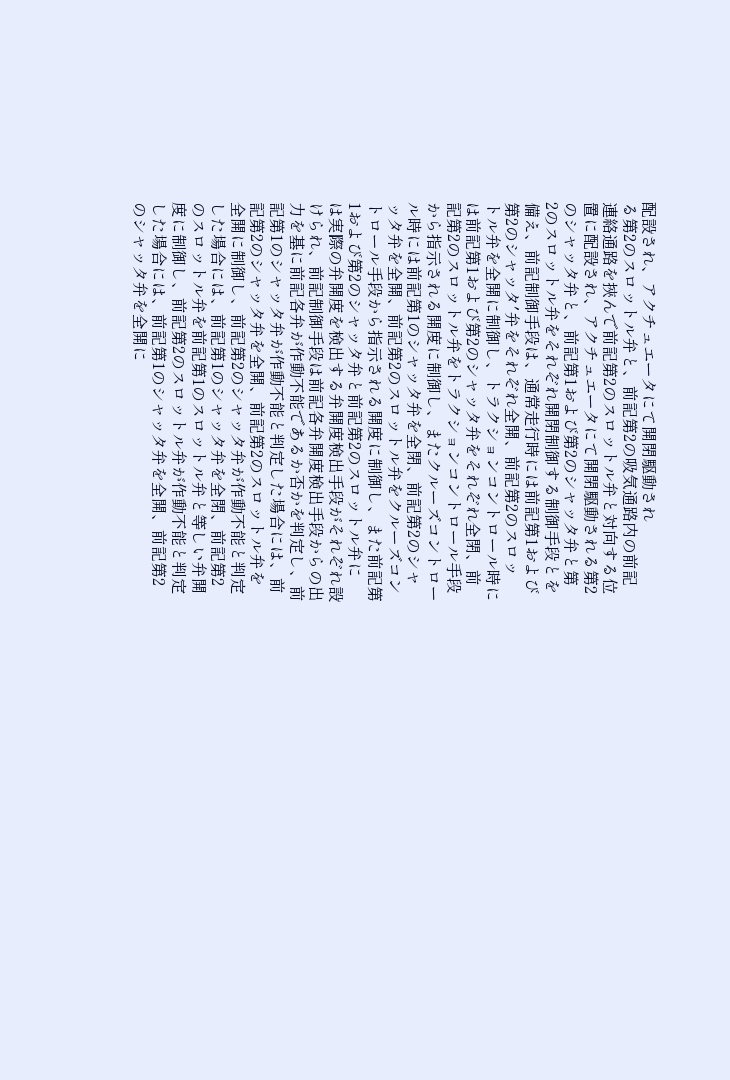配設され、アクチュエータにて開閉駆動され
る第2のスロットル弁と、前記第2の吸気通路内の前記
連絡通路を挾んで前記第2のスロットル弁と対向する位
置に配設され、アクチュエータにて開閉駆動される第2
のシャッタ弁と、前記第1および第2のシャッタ弁と第
2のスロットル弁をそれぞれ開閉制御する制御手段とを
備え、前記制御手段は、通常走行時には前記第1および
第2のシャッタ′弁をそれぞれ全開、前記第2のスロッ
トル弁を全開に制御し、トラクションコントロール時に
は前記第1および第2のシャッタ弁をそれぞれ全閉、前
記第2のスロットル弁をトラクションコントロール手段
から指示される開度に制御し、またクルーズコントロー
ル時には前記第1のシャッタ弁を全閉、前記第2のシャ
ッタ弁を全開、前記第2のスロットル弁をクルーズコン
トロール手段から指示される開度に制御し、また前記第
1および第2のシャッタ弁と前記第2のスロットル弁に
は実際の弁開度を検出する弁開度検出手段がそれぞれ設
けられ、前記制御手段は前記各弁開度検出手段からの出
力を基に前記各弁が作動不能であるか否かを判定し、前
記第1のシャッタ弁が作動不能と判定した場合には、前
記第2のシャッタ弁を全開、前記第2のスロットル弁を
全開に制御し、前記第2のシャッタ弁が作動不能と判定
した場合には、前記第1のシャッタ弁を全閉、前記第2
のスロットル弁を前記第1のスロットル弁と等しい弁開
度に制御し、前記第2のスロットル弁が作動不能と判定
した場合には、前記第1のシャッタ弁を全開、前記第2
のシャッタ弁を全開に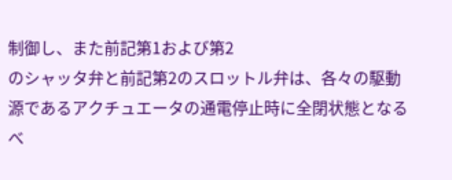制御し、また前記第1および第2
のシャッタ弁と前記第2のスロットル弁は、各々の駆動
源であるアクチュエータの通電停止時に全閉状態となる
べ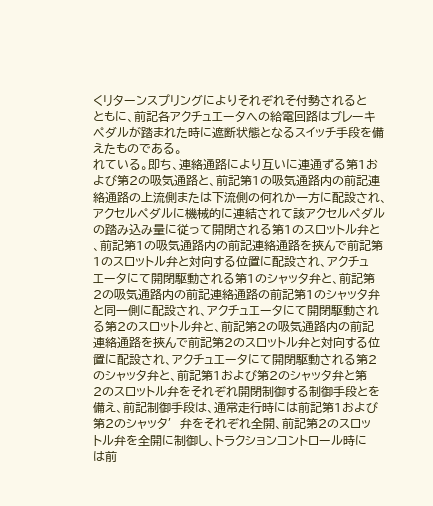くリターンスプリングによりそれぞれそ付勢されると
ともに、前記各アクチュエータへの給電回路はブレーキ
ペダルが踏まれた時に遮断状態となるスイッチ手段を備
えたものである。
れている。即ち、連絡通路により互いに連通ずる第1お
よび第2の吸気通路と、前記第1の吸気通路内の前記連
絡通路の上流側または下流側の何れか一方に配設され、
アクセルペダルに機械的に連結されて該アクセルペダル
の踏み込み量に従って開閉される第1のスロットル弁と
、前記第1の吸気通路内の前記連絡通路を挾んで前記第
1のスロットル弁と対向する位置に配設され、アクチュ
エータにて開閉駆動される第1のシャッタ弁と、前記第
2の吸気通路内の前記連絡通路の前記第1のシャッタ弁
と同一側に配設され、アクチュエータにて開閉駆動され
る第2のスロットル弁と、前記第2の吸気通路内の前記
連絡通路を挾んで前記第2のスロットル弁と対向する位
置に配設され、アクチュエータにて開閉駆動される第2
のシャッタ弁と、前記第1および第2のシャッタ弁と第
2のスロットル弁をそれぞれ開閉制御する制御手段とを
備え、前記制御手段は、通常走行時には前記第1および
第2のシャッタ′弁をそれぞれ全開、前記第2のスロッ
トル弁を全開に制御し、トラクションコントロール時に
は前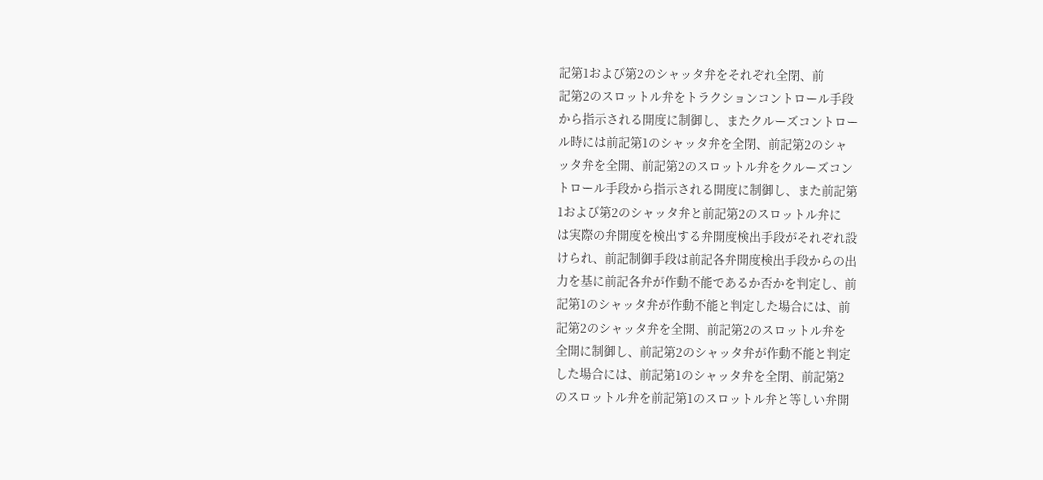記第1および第2のシャッタ弁をそれぞれ全閉、前
記第2のスロットル弁をトラクションコントロール手段
から指示される開度に制御し、またクルーズコントロー
ル時には前記第1のシャッタ弁を全閉、前記第2のシャ
ッタ弁を全開、前記第2のスロットル弁をクルーズコン
トロール手段から指示される開度に制御し、また前記第
1および第2のシャッタ弁と前記第2のスロットル弁に
は実際の弁開度を検出する弁開度検出手段がそれぞれ設
けられ、前記制御手段は前記各弁開度検出手段からの出
力を基に前記各弁が作動不能であるか否かを判定し、前
記第1のシャッタ弁が作動不能と判定した場合には、前
記第2のシャッタ弁を全開、前記第2のスロットル弁を
全開に制御し、前記第2のシャッタ弁が作動不能と判定
した場合には、前記第1のシャッタ弁を全閉、前記第2
のスロットル弁を前記第1のスロットル弁と等しい弁開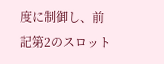度に制御し、前記第2のスロット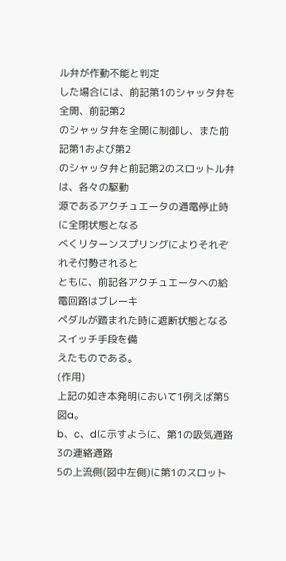ル弁が作動不能と判定
した場合には、前記第1のシャッタ弁を全開、前記第2
のシャッタ弁を全開に制御し、また前記第1および第2
のシャッタ弁と前記第2のスロットル弁は、各々の駆動
源であるアクチュエータの通電停止時に全閉状態となる
べくリターンスプリングによりそれぞれそ付勢されると
ともに、前記各アクチュエータへの給電回路はブレーキ
ペダルが踏まれた時に遮断状態となるスイッチ手段を備
えたものである。
(作用)
上記の如き本発明において1例えば第5図a。
b、c、dに示すように、第1の吸気通路3の連絡通路
5の上流側(図中左側)に第1のスロット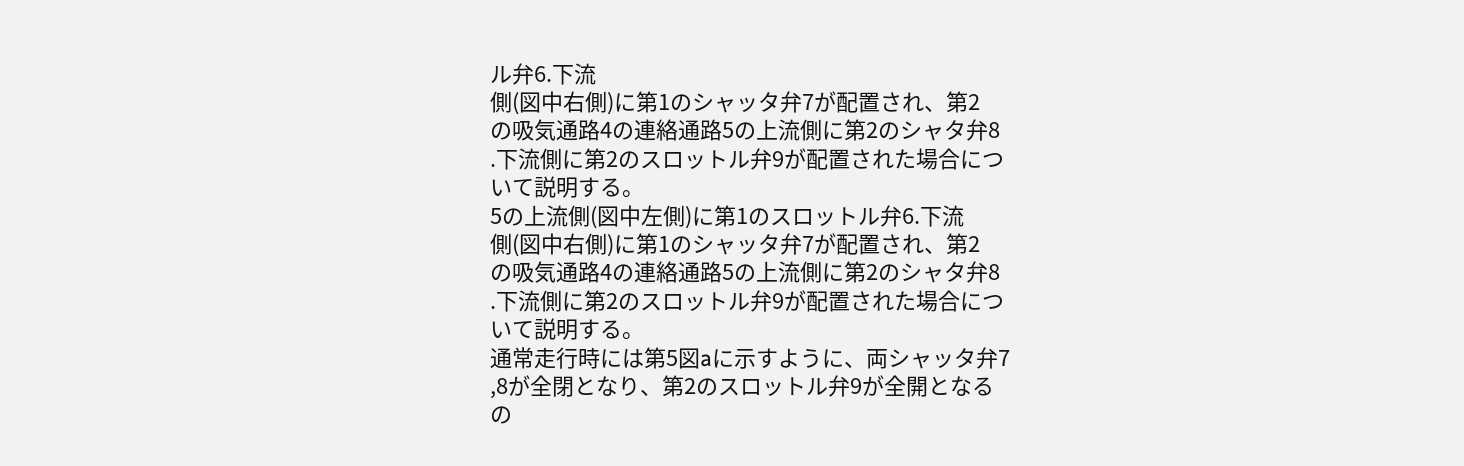ル弁6.下流
側(図中右側)に第1のシャッタ弁7が配置され、第2
の吸気通路4の連絡通路5の上流側に第2のシャタ弁8
.下流側に第2のスロットル弁9が配置された場合につ
いて説明する。
5の上流側(図中左側)に第1のスロットル弁6.下流
側(図中右側)に第1のシャッタ弁7が配置され、第2
の吸気通路4の連絡通路5の上流側に第2のシャタ弁8
.下流側に第2のスロットル弁9が配置された場合につ
いて説明する。
通常走行時には第5図aに示すように、両シャッタ弁7
,8が全閉となり、第2のスロットル弁9が全開となる
の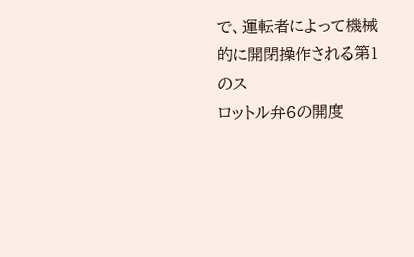で、運転者によって機械的に開閉操作される第1のス
ロットル弁6の開度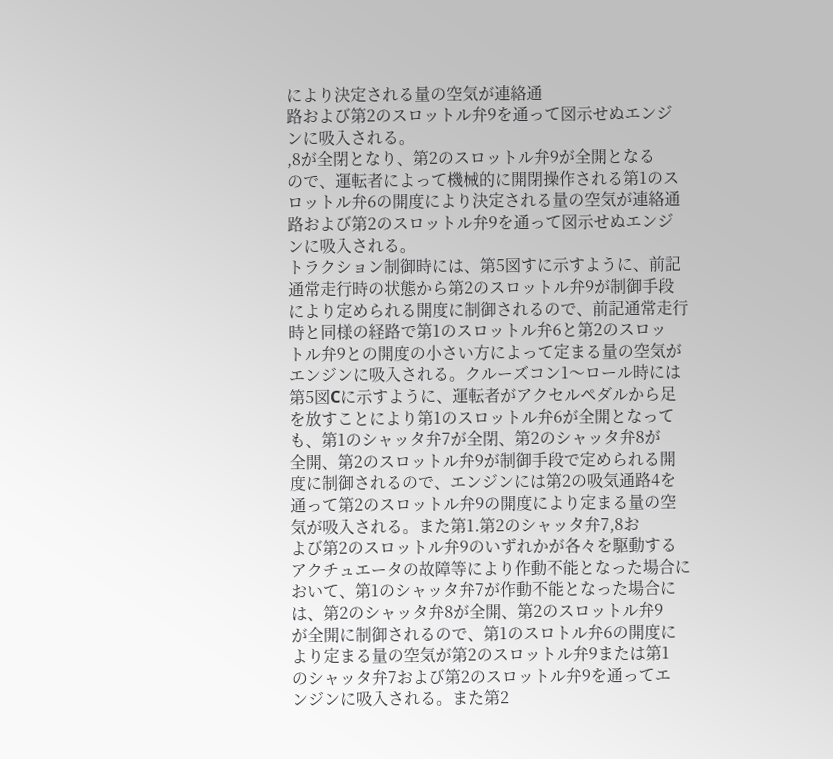により決定される量の空気が連絡通
路および第2のスロットル弁9を通って図示せぬエンジ
ンに吸入される。
,8が全閉となり、第2のスロットル弁9が全開となる
ので、運転者によって機械的に開閉操作される第1のス
ロットル弁6の開度により決定される量の空気が連絡通
路および第2のスロットル弁9を通って図示せぬエンジ
ンに吸入される。
トラクション制御時には、第5図すに示すように、前記
通常走行時の状態から第2のスロットル弁9が制御手段
により定められる開度に制御されるので、前記通常走行
時と同様の経路で第1のスロットル弁6と第2のスロッ
トル弁9との開度の小さい方によって定まる量の空気が
エンジンに吸入される。クルーズコン1〜ロール時には
第5図Cに示すように、運転者がアクセルペダルから足
を放すことにより第1のスロットル弁6が全開となって
も、第1のシャッタ弁7が全閉、第2のシャッタ弁8が
全開、第2のスロットル弁9が制御手段で定められる開
度に制御されるので、エンジンには第2の吸気通路4を
通って第2のスロットル弁9の開度により定まる量の空
気が吸入される。また第1.第2のシャッタ弁7,8お
よび第2のスロットル弁9のいずれかが各々を駆動する
アクチュエータの故障等により作動不能となった場合に
おいて、第1のシャッタ弁7が作動不能となった場合に
は、第2のシャッタ弁8が全開、第2のスロットル弁9
が全開に制御されるので、第1のスロトル弁6の開度に
より定まる量の空気が第2のスロットル弁9または第1
のシャッタ弁7および第2のスロットル弁9を通ってエ
ンジンに吸入される。また第2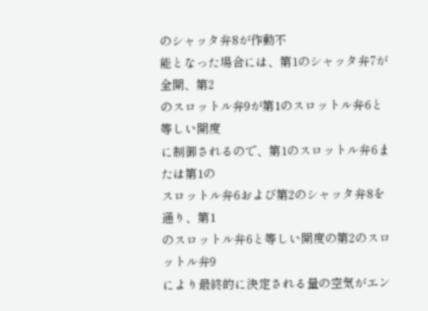のシャッタ弁8が作動不
能となった場合には、第1のシャッタ弁7が全開、第2
のスロットル弁9が第1のスロットル弁6と等しい開度
に制御されるので、第1のスロットル弁6または第1の
スロットル弁6および第2のシャッタ弁8を通り、第1
のスロットル弁6と等しい開度の第2のスロットル弁9
により最終的に決定される量の空気がエン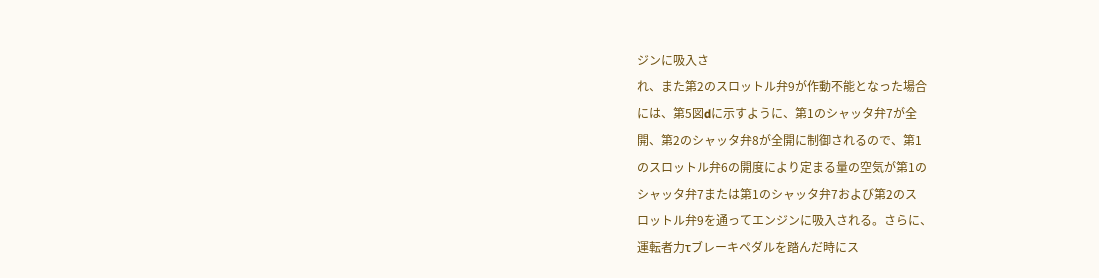ジンに吸入さ
れ、また第2のスロットル弁9が作動不能となった場合
には、第5図dに示すように、第1のシャッタ弁7が全
開、第2のシャッタ弁8が全開に制御されるので、第1
のスロットル弁6の開度により定まる量の空気が第1の
シャッタ弁7または第1のシャッタ弁7および第2のス
ロットル弁9を通ってエンジンに吸入される。さらに、
運転者力τブレーキペダルを踏んだ時にス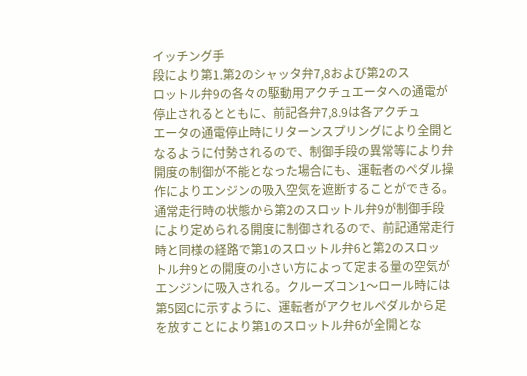イッチング手
段により第1.第2のシャッタ弁7,8および第2のス
ロットル弁9の各々の駆動用アクチュエータへの通電が
停止されるとともに、前記各弁7,8.9は各アクチュ
エータの通電停止時にリターンスプリングにより全開と
なるように付勢されるので、制御手段の異常等により弁
開度の制御が不能となった場合にも、運転者のペダル操
作によりエンジンの吸入空気を遮断することができる。
通常走行時の状態から第2のスロットル弁9が制御手段
により定められる開度に制御されるので、前記通常走行
時と同様の経路で第1のスロットル弁6と第2のスロッ
トル弁9との開度の小さい方によって定まる量の空気が
エンジンに吸入される。クルーズコン1〜ロール時には
第5図Cに示すように、運転者がアクセルペダルから足
を放すことにより第1のスロットル弁6が全開とな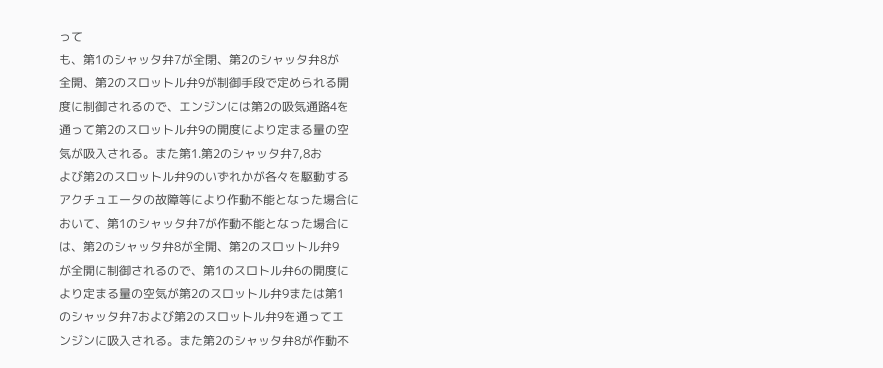って
も、第1のシャッタ弁7が全閉、第2のシャッタ弁8が
全開、第2のスロットル弁9が制御手段で定められる開
度に制御されるので、エンジンには第2の吸気通路4を
通って第2のスロットル弁9の開度により定まる量の空
気が吸入される。また第1.第2のシャッタ弁7,8お
よび第2のスロットル弁9のいずれかが各々を駆動する
アクチュエータの故障等により作動不能となった場合に
おいて、第1のシャッタ弁7が作動不能となった場合に
は、第2のシャッタ弁8が全開、第2のスロットル弁9
が全開に制御されるので、第1のスロトル弁6の開度に
より定まる量の空気が第2のスロットル弁9または第1
のシャッタ弁7および第2のスロットル弁9を通ってエ
ンジンに吸入される。また第2のシャッタ弁8が作動不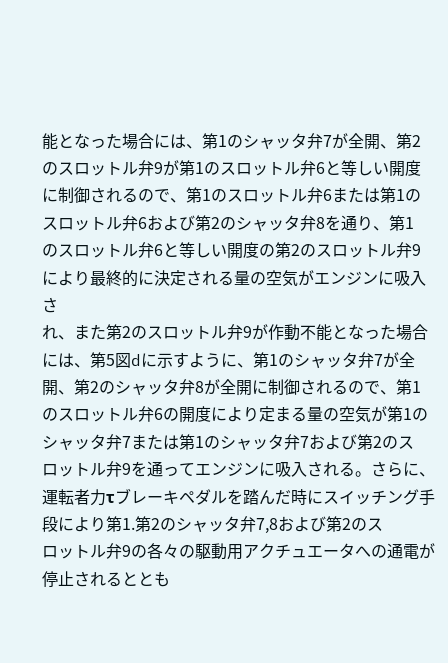能となった場合には、第1のシャッタ弁7が全開、第2
のスロットル弁9が第1のスロットル弁6と等しい開度
に制御されるので、第1のスロットル弁6または第1の
スロットル弁6および第2のシャッタ弁8を通り、第1
のスロットル弁6と等しい開度の第2のスロットル弁9
により最終的に決定される量の空気がエンジンに吸入さ
れ、また第2のスロットル弁9が作動不能となった場合
には、第5図dに示すように、第1のシャッタ弁7が全
開、第2のシャッタ弁8が全開に制御されるので、第1
のスロットル弁6の開度により定まる量の空気が第1の
シャッタ弁7または第1のシャッタ弁7および第2のス
ロットル弁9を通ってエンジンに吸入される。さらに、
運転者力τブレーキペダルを踏んだ時にスイッチング手
段により第1.第2のシャッタ弁7,8および第2のス
ロットル弁9の各々の駆動用アクチュエータへの通電が
停止されるととも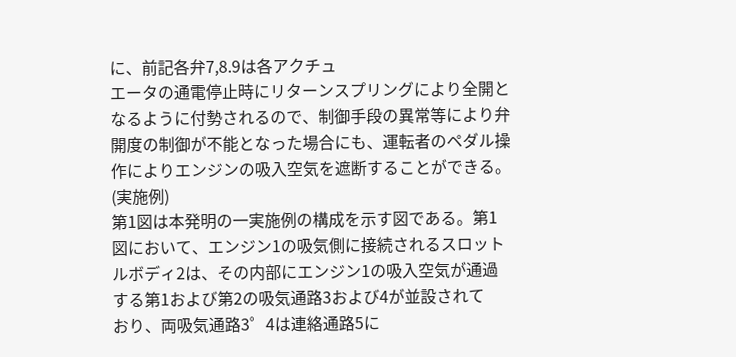に、前記各弁7,8.9は各アクチュ
エータの通電停止時にリターンスプリングにより全開と
なるように付勢されるので、制御手段の異常等により弁
開度の制御が不能となった場合にも、運転者のペダル操
作によりエンジンの吸入空気を遮断することができる。
(実施例)
第1図は本発明の一実施例の構成を示す図である。第1
図において、エンジン1の吸気側に接続されるスロット
ルボディ2は、その内部にエンジン1の吸入空気が通過
する第1および第2の吸気通路3および4が並設されて
おり、両吸気通路3゜4は連絡通路5に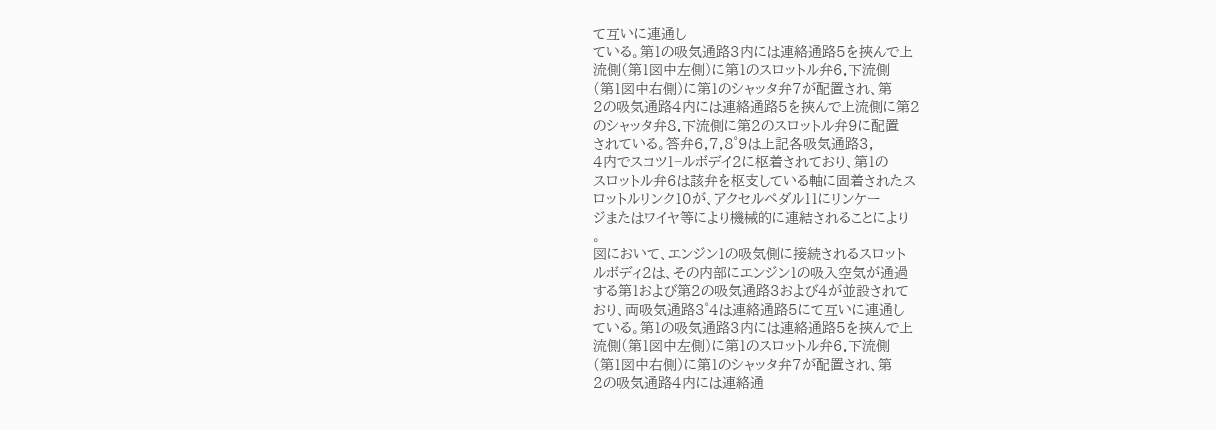て互いに連通し
ている。第1の吸気通路3内には連絡通路5を挾んで上
流側(第1図中左側)に第1のスロットル弁6.下流側
(第1図中右側)に第1のシャッタ弁7が配置され、第
2の吸気通路4内には連絡通路5を挾んで上流側に第2
のシャッタ弁8.下流側に第2のスロットル弁9に配置
されている。答弁6,7,8゜9は上記各吸気通路3,
4内でスコツ1−ルボデイ2に枢着されており、第1の
スロットル弁6は該弁を枢支している軸に固着されたス
ロットルリンク10が、アクセルペダル11にリンケー
ジまたはワイヤ等により機械的に連結されることにより
。
図において、エンジン1の吸気側に接続されるスロット
ルボディ2は、その内部にエンジン1の吸入空気が通過
する第1および第2の吸気通路3および4が並設されて
おり、両吸気通路3゜4は連絡通路5にて互いに連通し
ている。第1の吸気通路3内には連絡通路5を挾んで上
流側(第1図中左側)に第1のスロットル弁6.下流側
(第1図中右側)に第1のシャッタ弁7が配置され、第
2の吸気通路4内には連絡通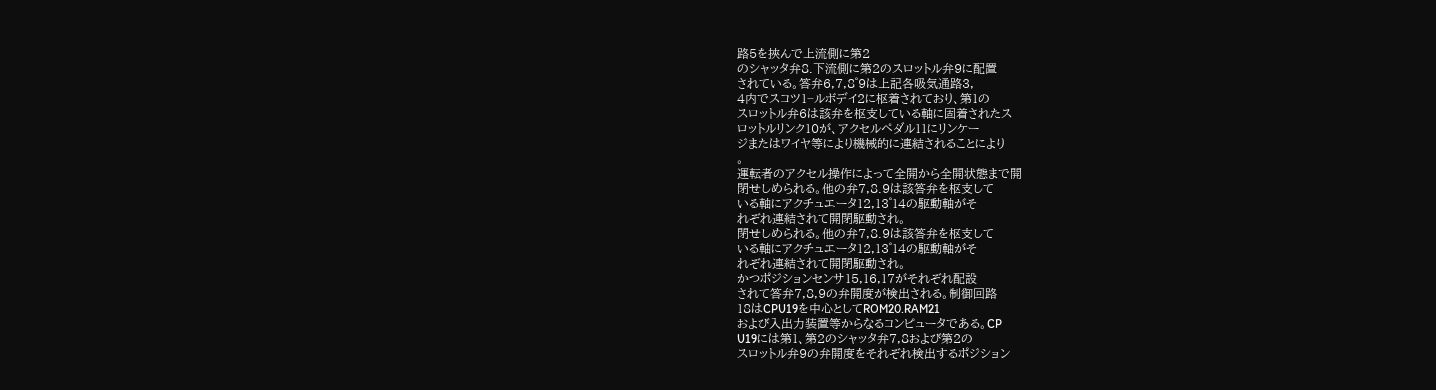路5を挾んで上流側に第2
のシャッタ弁8.下流側に第2のスロットル弁9に配置
されている。答弁6,7,8゜9は上記各吸気通路3,
4内でスコツ1−ルボデイ2に枢着されており、第1の
スロットル弁6は該弁を枢支している軸に固着されたス
ロットルリンク10が、アクセルペダル11にリンケー
ジまたはワイヤ等により機械的に連結されることにより
。
運転者のアクセル操作によって全開から全開状態まで開
閉せしめられる。他の弁7,8.9は該答弁を枢支して
いる軸にアクチュエータ12,13゜14の駆動軸がそ
れぞれ連結されて開閉駆動され。
閉せしめられる。他の弁7,8.9は該答弁を枢支して
いる軸にアクチュエータ12,13゜14の駆動軸がそ
れぞれ連結されて開閉駆動され。
かつポジションセンサ15,16,17がそれぞれ配設
されて答弁7,8,9の弁開度が検出される。制御回路
18はCPU19を中心としてROM20.RAM21
および入出力装置等からなるコンピュータである。CP
U19には第1、第2のシャッタ弁7,8および第2の
スロットル弁9の弁開度をそれぞれ検出するポジション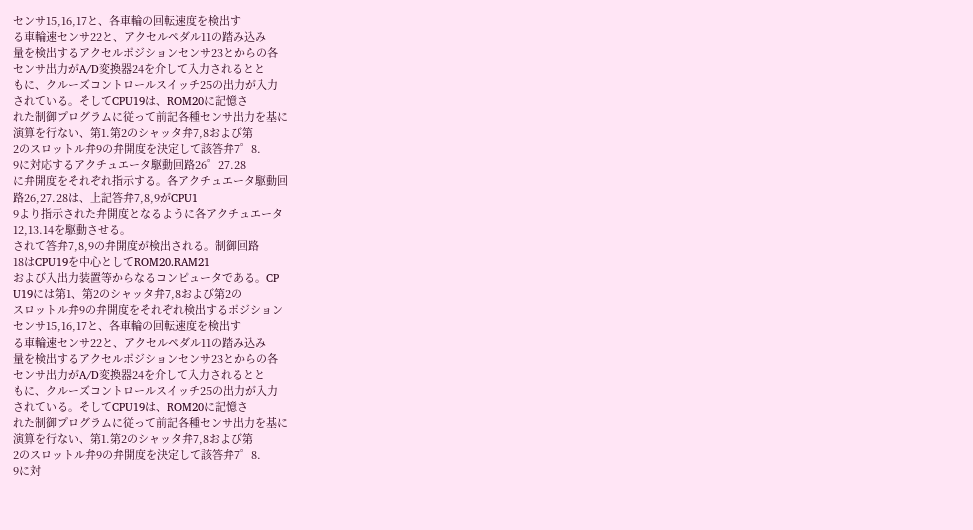センサ15,16,17と、各車輪の回転速度を検出す
る車輪速センサ22と、アクセルペダル11の踏み込み
量を検出するアクセルポジションセンサ23とからの各
センサ出力がA/D変換器24を介して入力されるとと
もに、クルーズコントロールスイッチ25の出力が入力
されている。そしてCPU19は、ROM20に記憶さ
れた制御プログラムに従って前記各種センサ出力を基に
演算を行ない、第1.第2のシャッタ弁7,8および第
2のスロットル弁9の弁開度を決定して該答弁7゜8.
9に対応するアクチュエータ駆動回路26゜27.28
に弁開度をそれぞれ指示する。各アクチュエータ駆動回
路26,27.28は、上記答弁7,8,9がCPU1
9より指示された弁開度となるように各アクチュエータ
12,13.14を駆動させる。
されて答弁7,8,9の弁開度が検出される。制御回路
18はCPU19を中心としてROM20.RAM21
および入出力装置等からなるコンピュータである。CP
U19には第1、第2のシャッタ弁7,8および第2の
スロットル弁9の弁開度をそれぞれ検出するポジション
センサ15,16,17と、各車輪の回転速度を検出す
る車輪速センサ22と、アクセルペダル11の踏み込み
量を検出するアクセルポジションセンサ23とからの各
センサ出力がA/D変換器24を介して入力されるとと
もに、クルーズコントロールスイッチ25の出力が入力
されている。そしてCPU19は、ROM20に記憶さ
れた制御プログラムに従って前記各種センサ出力を基に
演算を行ない、第1.第2のシャッタ弁7,8および第
2のスロットル弁9の弁開度を決定して該答弁7゜8.
9に対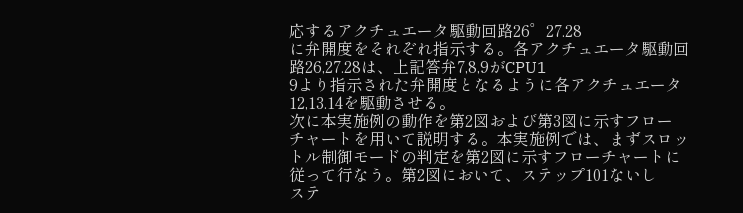応するアクチュエータ駆動回路26゜27.28
に弁開度をそれぞれ指示する。各アクチュエータ駆動回
路26,27.28は、上記答弁7,8,9がCPU1
9より指示された弁開度となるように各アクチュエータ
12,13.14を駆動させる。
次に本実施例の動作を第2図および第3図に示すフロー
チャートを用いて説明する。本実施例では、まずスロッ
トル制御モードの判定を第2図に示すフローチャートに
従って行なう。第2図において、ステップ101ないし
ステ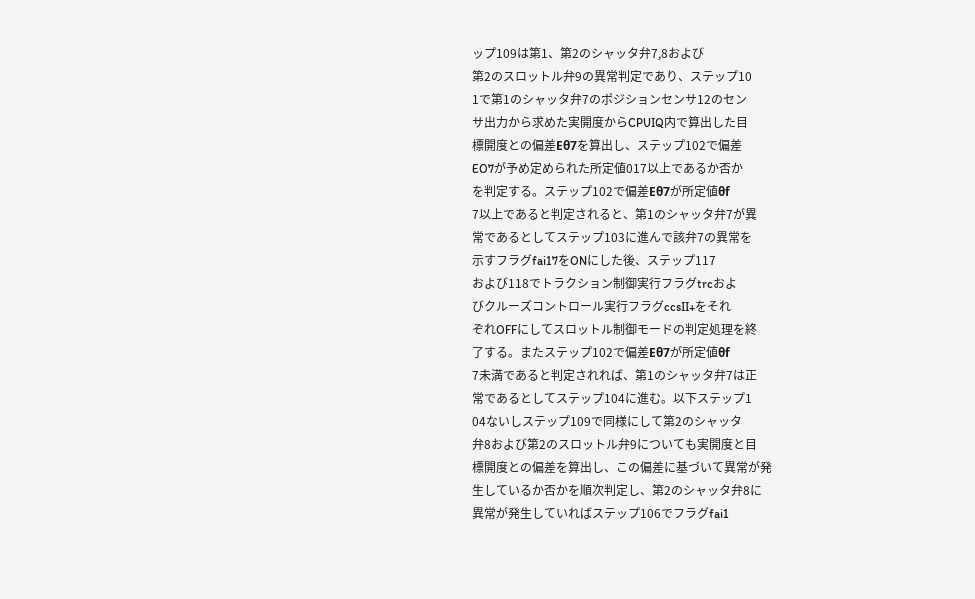ップ109は第1、第2のシャッタ弁7,8および
第2のスロットル弁9の異常判定であり、ステップ10
1で第1のシャッタ弁7のポジションセンサ12のセン
サ出力から求めた実開度からCPUIQ内で算出した目
標開度との偏差Eθ7を算出し、ステップ102で偏差
EO7が予め定められた所定値017以上であるか否か
を判定する。ステップ102で偏差Eθ7が所定値θf
7以上であると判定されると、第1のシャッタ弁7が異
常であるとしてステップ103に進んで該弁7の異常を
示すフラグfai17をONにした後、ステップ117
および118でトラクション制御実行フラグtrcおよ
びクルーズコントロール実行フラグccsII+をそれ
ぞれOFFにしてスロットル制御モードの判定処理を終
了する。またステップ102で偏差Eθ7が所定値θf
7未満であると判定されれば、第1のシャッタ弁7は正
常であるとしてステップ104に進む。以下ステップ1
04ないしステップ109で同様にして第2のシャッタ
弁8および第2のスロットル弁9についても実開度と目
標開度との偏差を算出し、この偏差に基づいて異常が発
生しているか否かを順次判定し、第2のシャッタ弁8に
異常が発生していればステップ106でフラグfai1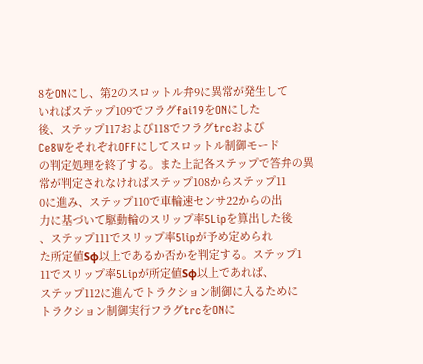8をONにし、第2のスロットル弁9に異常が発生して
いればステップ109でフラグfai19をONにした
後、ステップ117および118でフラグtrcおよび
Ce8WをそれぞれOFFにしてスロットル制御モード
の判定処理を終了する。また上記各ステップで答弁の異
常が判定されなければステップ108からステップ11
0に進み、ステップ110で車輪速センサ22からの出
力に基づいて駆動輪のスリップ率5Lipを算出した後
、ステップ111でスリップ率5lipが予め定められ
た所定値Sφ以上であるか否かを判定する。ステップ1
11でスリップ率5Lipが所定値Sφ以上であれば、
ステップ112に進んでトラクション制御に入るために
トラクション制御実行フラグtrcをONに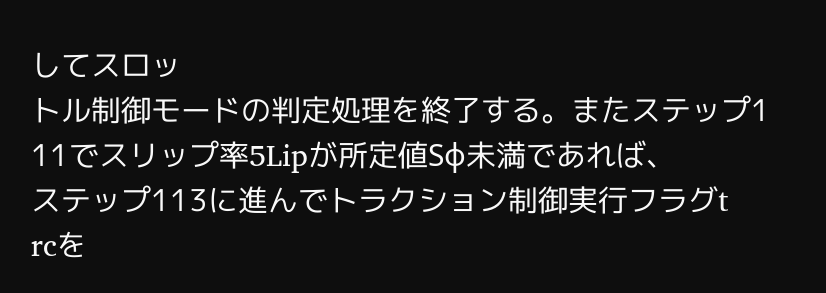してスロッ
トル制御モードの判定処理を終了する。またステップ1
11でスリップ率5Lipが所定値Sφ未満であれば、
ステップ113に進んでトラクション制御実行フラグt
rcを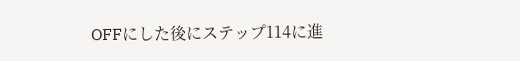OFFにした後にステップ114に進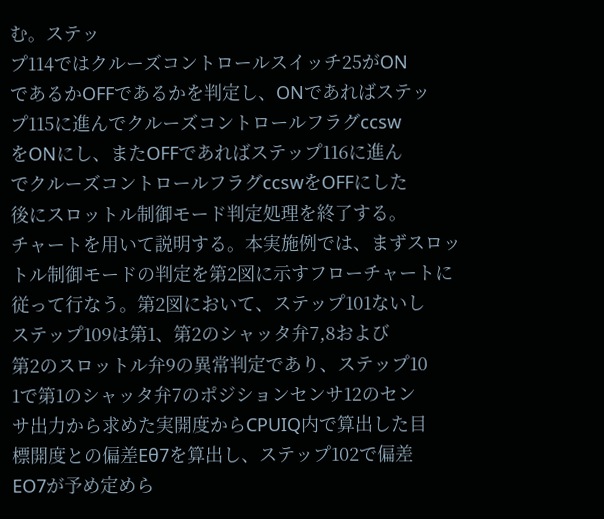む。ステッ
プ114ではクルーズコントロールスイッチ25がON
であるかOFFであるかを判定し、ONであればステッ
プ115に進んでクルーズコントロールフラグccsw
をONにし、またOFFであればステップ116に進ん
でクルーズコントロールフラグccswをOFFにした
後にスロットル制御モード判定処理を終了する。
チャートを用いて説明する。本実施例では、まずスロッ
トル制御モードの判定を第2図に示すフローチャートに
従って行なう。第2図において、ステップ101ないし
ステップ109は第1、第2のシャッタ弁7,8および
第2のスロットル弁9の異常判定であり、ステップ10
1で第1のシャッタ弁7のポジションセンサ12のセン
サ出力から求めた実開度からCPUIQ内で算出した目
標開度との偏差Eθ7を算出し、ステップ102で偏差
EO7が予め定めら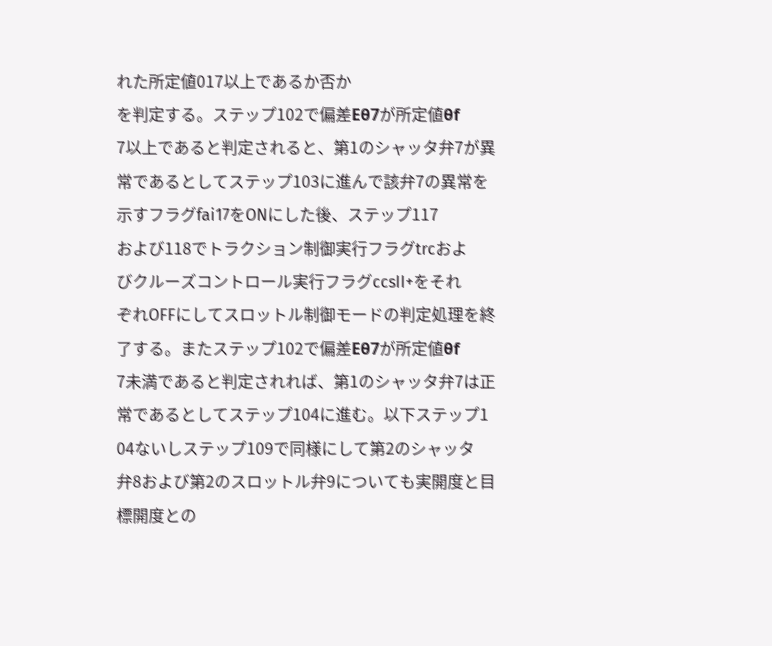れた所定値017以上であるか否か
を判定する。ステップ102で偏差Eθ7が所定値θf
7以上であると判定されると、第1のシャッタ弁7が異
常であるとしてステップ103に進んで該弁7の異常を
示すフラグfai17をONにした後、ステップ117
および118でトラクション制御実行フラグtrcおよ
びクルーズコントロール実行フラグccsII+をそれ
ぞれOFFにしてスロットル制御モードの判定処理を終
了する。またステップ102で偏差Eθ7が所定値θf
7未満であると判定されれば、第1のシャッタ弁7は正
常であるとしてステップ104に進む。以下ステップ1
04ないしステップ109で同様にして第2のシャッタ
弁8および第2のスロットル弁9についても実開度と目
標開度との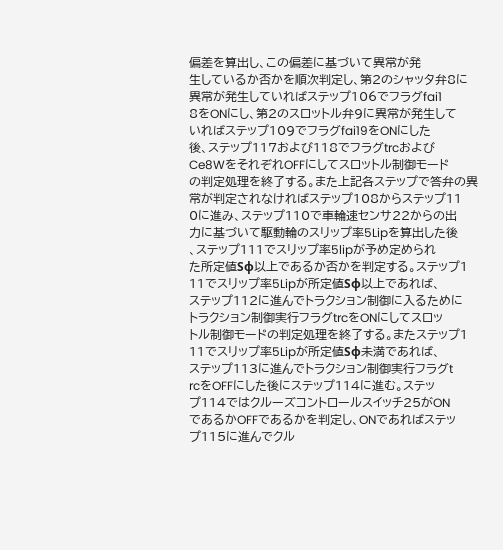偏差を算出し、この偏差に基づいて異常が発
生しているか否かを順次判定し、第2のシャッタ弁8に
異常が発生していればステップ106でフラグfai1
8をONにし、第2のスロットル弁9に異常が発生して
いればステップ109でフラグfai19をONにした
後、ステップ117および118でフラグtrcおよび
Ce8WをそれぞれOFFにしてスロットル制御モード
の判定処理を終了する。また上記各ステップで答弁の異
常が判定されなければステップ108からステップ11
0に進み、ステップ110で車輪速センサ22からの出
力に基づいて駆動輪のスリップ率5Lipを算出した後
、ステップ111でスリップ率5lipが予め定められ
た所定値Sφ以上であるか否かを判定する。ステップ1
11でスリップ率5Lipが所定値Sφ以上であれば、
ステップ112に進んでトラクション制御に入るために
トラクション制御実行フラグtrcをONにしてスロッ
トル制御モードの判定処理を終了する。またステップ1
11でスリップ率5Lipが所定値Sφ未満であれば、
ステップ113に進んでトラクション制御実行フラグt
rcをOFFにした後にステップ114に進む。ステッ
プ114ではクルーズコントロールスイッチ25がON
であるかOFFであるかを判定し、ONであればステッ
プ115に進んでクル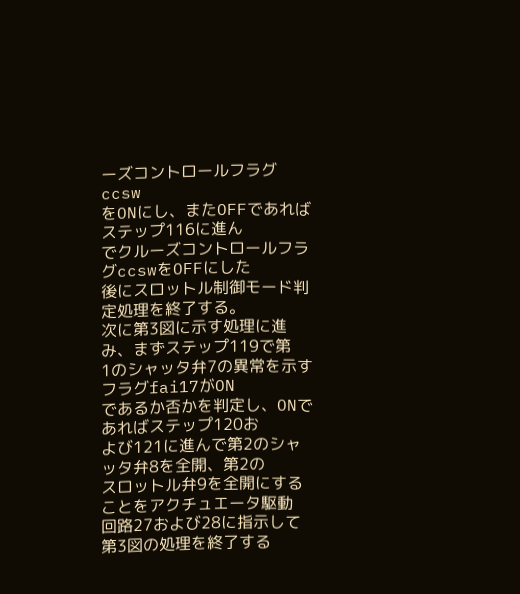ーズコントロールフラグccsw
をONにし、またOFFであればステップ116に進ん
でクルーズコントロールフラグccswをOFFにした
後にスロットル制御モード判定処理を終了する。
次に第3図に示す処理に進み、まずステップ119で第
1のシャッタ弁7の異常を示すフラグfai17がON
であるか否かを判定し、ONであればステップ120お
よび121に進んで第2のシャッタ弁8を全開、第2の
スロットル弁9を全開にすることをアクチュエータ駆動
回路27および28に指示して第3図の処理を終了する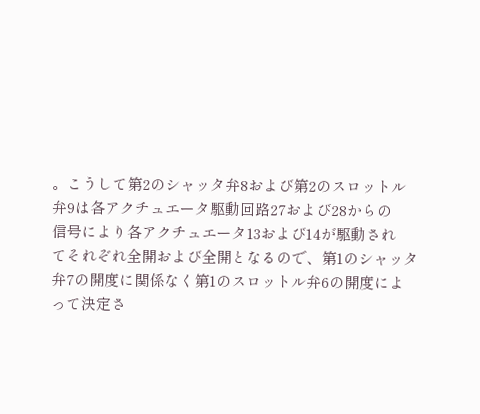。こうして第2のシャッタ弁8および第2のスロットル
弁9は各アクチュエータ駆動回路27および28からの
信号により各アクチュエータ13および14が駆動され
てそれぞれ全開および全開となるので、第1のシャッタ
弁7の開度に関係なく第1のスロットル弁6の開度によ
って決定さ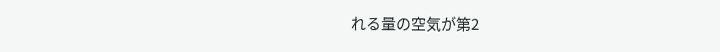れる量の空気が第2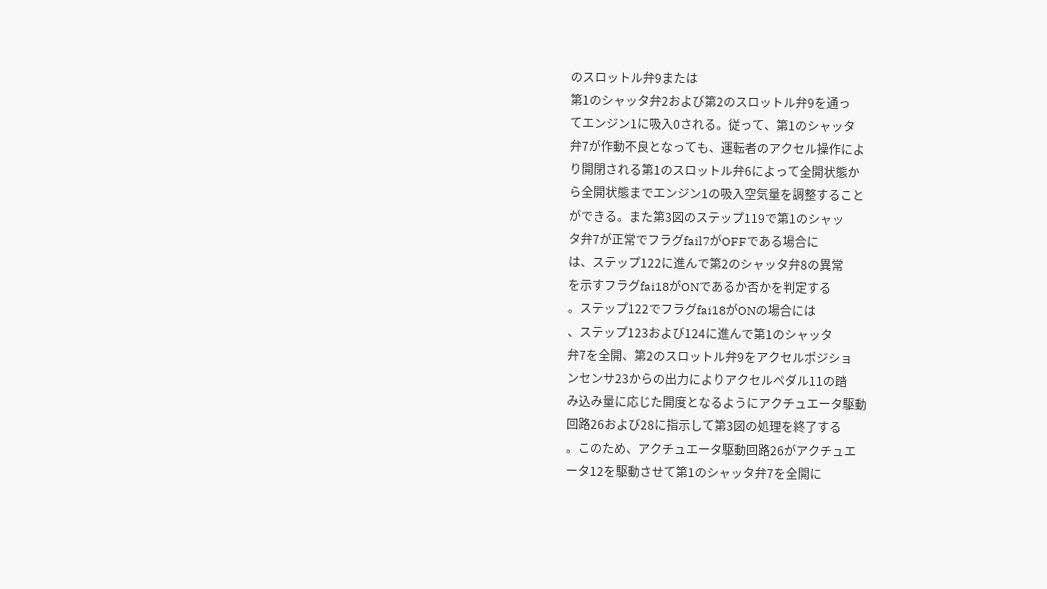のスロットル弁9または
第1のシャッタ弁2および第2のスロットル弁9を通っ
てエンジン1に吸入0される。従って、第1のシャッタ
弁7が作動不良となっても、運転者のアクセル操作によ
り開閉される第1のスロットル弁6によって全開状態か
ら全開状態までエンジン1の吸入空気量を調整すること
ができる。また第3図のステップ119で第1のシャッ
タ弁7が正常でフラグfail7がOFFである場合に
は、ステップ122に進んで第2のシャッタ弁8の異常
を示すフラグfai18がONであるか否かを判定する
。ステップ122でフラグfai18がONの場合には
、ステップ123および124に進んで第1のシャッタ
弁7を全開、第2のスロットル弁9をアクセルポジショ
ンセンサ23からの出力によりアクセルペダル11の踏
み込み量に応じた開度となるようにアクチュエータ駆動
回路26および28に指示して第3図の処理を終了する
。このため、アクチュエータ駆動回路26がアクチュエ
ータ12を駆動させて第1のシャッタ弁7を全開に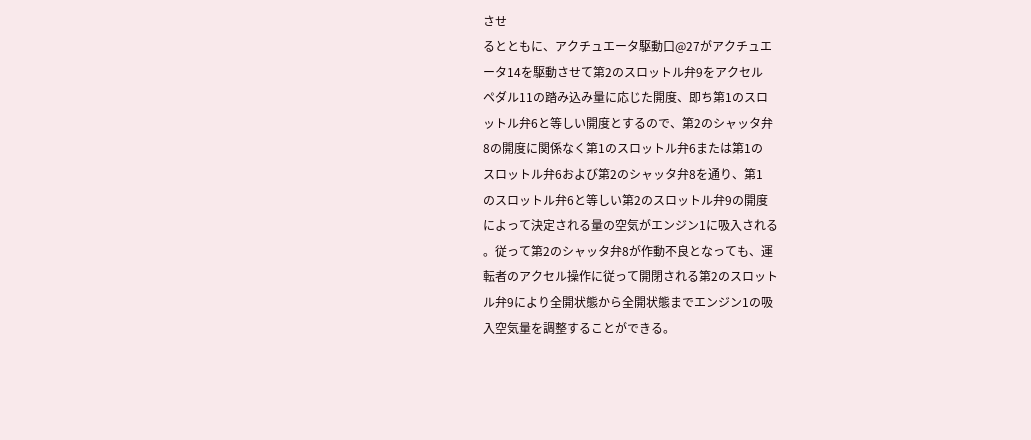させ
るとともに、アクチュエータ駆動口@27がアクチュエ
ータ14を駆動させて第2のスロットル弁9をアクセル
ペダル11の踏み込み量に応じた開度、即ち第1のスロ
ットル弁6と等しい開度とするので、第2のシャッタ弁
8の開度に関係なく第1のスロットル弁6または第1の
スロットル弁6および第2のシャッタ弁8を通り、第1
のスロットル弁6と等しい第2のスロットル弁9の開度
によって決定される量の空気がエンジン1に吸入される
。従って第2のシャッタ弁8が作動不良となっても、運
転者のアクセル操作に従って開閉される第2のスロット
ル弁9により全開状態から全開状態までエンジン1の吸
入空気量を調整することができる。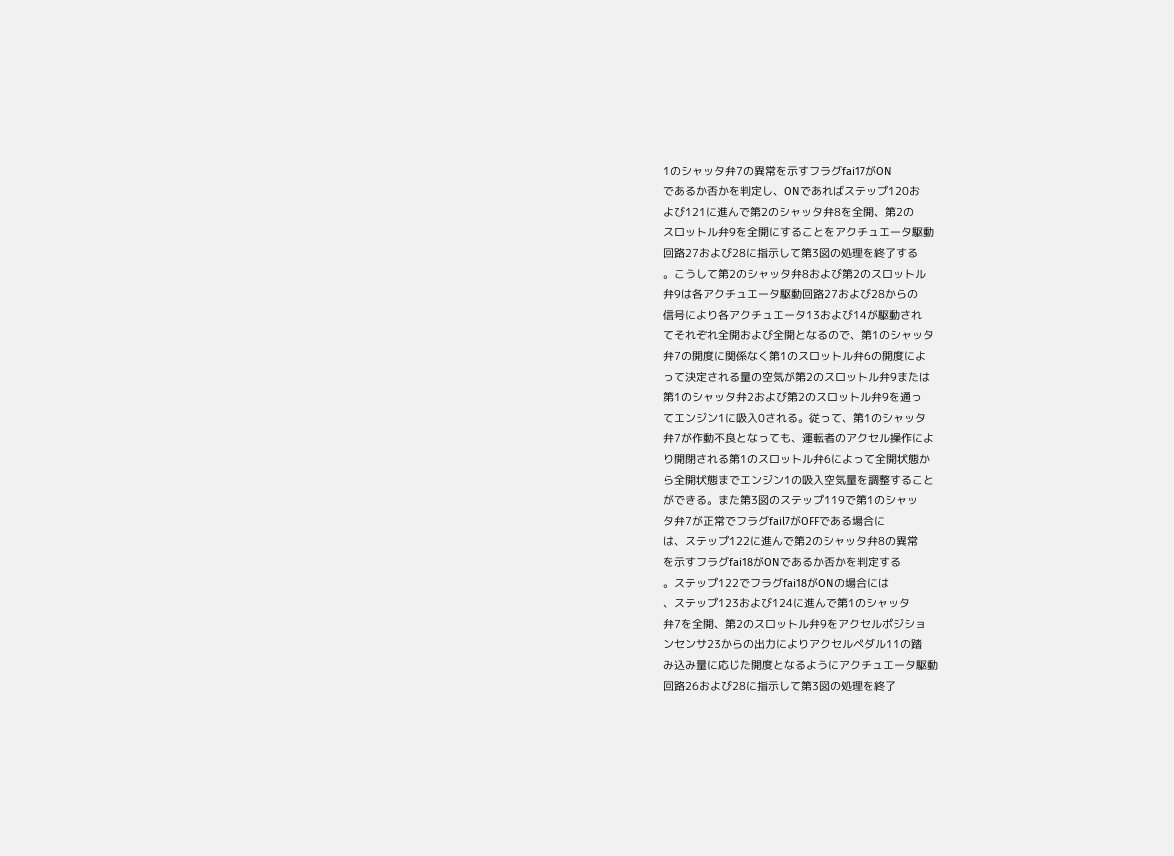1のシャッタ弁7の異常を示すフラグfai17がON
であるか否かを判定し、ONであればステップ120お
よび121に進んで第2のシャッタ弁8を全開、第2の
スロットル弁9を全開にすることをアクチュエータ駆動
回路27および28に指示して第3図の処理を終了する
。こうして第2のシャッタ弁8および第2のスロットル
弁9は各アクチュエータ駆動回路27および28からの
信号により各アクチュエータ13および14が駆動され
てそれぞれ全開および全開となるので、第1のシャッタ
弁7の開度に関係なく第1のスロットル弁6の開度によ
って決定される量の空気が第2のスロットル弁9または
第1のシャッタ弁2および第2のスロットル弁9を通っ
てエンジン1に吸入0される。従って、第1のシャッタ
弁7が作動不良となっても、運転者のアクセル操作によ
り開閉される第1のスロットル弁6によって全開状態か
ら全開状態までエンジン1の吸入空気量を調整すること
ができる。また第3図のステップ119で第1のシャッ
タ弁7が正常でフラグfail7がOFFである場合に
は、ステップ122に進んで第2のシャッタ弁8の異常
を示すフラグfai18がONであるか否かを判定する
。ステップ122でフラグfai18がONの場合には
、ステップ123および124に進んで第1のシャッタ
弁7を全開、第2のスロットル弁9をアクセルポジショ
ンセンサ23からの出力によりアクセルペダル11の踏
み込み量に応じた開度となるようにアクチュエータ駆動
回路26および28に指示して第3図の処理を終了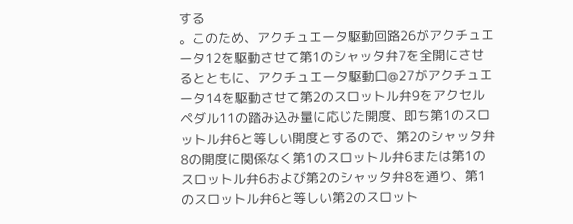する
。このため、アクチュエータ駆動回路26がアクチュエ
ータ12を駆動させて第1のシャッタ弁7を全開にさせ
るとともに、アクチュエータ駆動口@27がアクチュエ
ータ14を駆動させて第2のスロットル弁9をアクセル
ペダル11の踏み込み量に応じた開度、即ち第1のスロ
ットル弁6と等しい開度とするので、第2のシャッタ弁
8の開度に関係なく第1のスロットル弁6または第1の
スロットル弁6および第2のシャッタ弁8を通り、第1
のスロットル弁6と等しい第2のスロット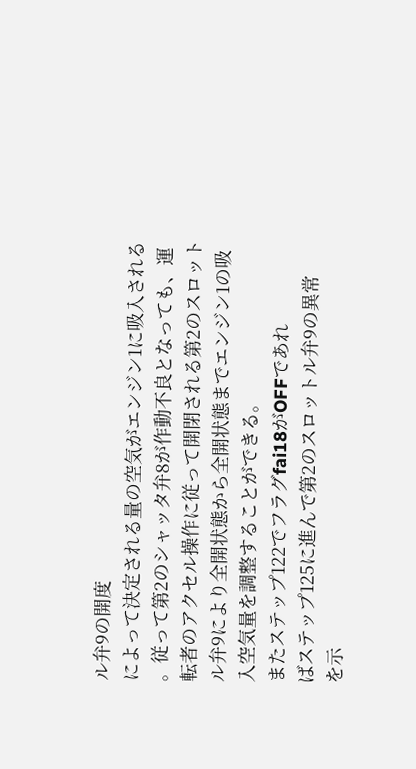ル弁9の開度
によって決定される量の空気がエンジン1に吸入される
。従って第2のシャッタ弁8が作動不良となっても、運
転者のアクセル操作に従って開閉される第2のスロット
ル弁9により全開状態から全開状態までエンジン1の吸
入空気量を調整することができる。
またステップ122でフラグfai18がOFFであれ
ばステップ125に進んで第2のスロットル弁9の異常
を示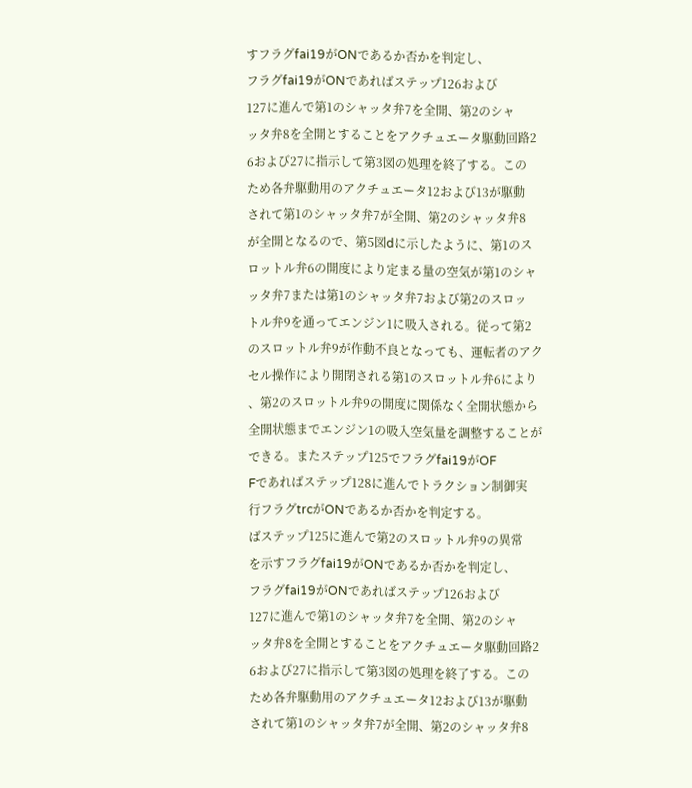すフラグfai19がONであるか否かを判定し、
フラグfai19がONであればステップ126および
127に進んで第1のシャッタ弁7を全開、第2のシャ
ッタ弁8を全開とすることをアクチュエータ駆動回路2
6および27に指示して第3図の処理を終了する。この
ため各弁駆動用のアクチュエータ12および13が駆動
されて第1のシャッタ弁7が全開、第2のシャッタ弁8
が全開となるので、第5図dに示したように、第1のス
ロットル弁6の開度により定まる量の空気が第1のシャ
ッタ弁7または第1のシャッタ弁7および第2のスロッ
トル弁9を通ってエンジン1に吸入される。従って第2
のスロットル弁9が作動不良となっても、運転者のアク
セル操作により開閉される第1のスロットル弁6により
、第2のスロットル弁9の開度に関係なく全開状態から
全開状態までエンジン1の吸入空気量を調整することが
できる。またステップ125でフラグfai19がOF
Fであればステップ128に進んでトラクション制御実
行フラグtrcがONであるか否かを判定する。
ばステップ125に進んで第2のスロットル弁9の異常
を示すフラグfai19がONであるか否かを判定し、
フラグfai19がONであればステップ126および
127に進んで第1のシャッタ弁7を全開、第2のシャ
ッタ弁8を全開とすることをアクチュエータ駆動回路2
6および27に指示して第3図の処理を終了する。この
ため各弁駆動用のアクチュエータ12および13が駆動
されて第1のシャッタ弁7が全開、第2のシャッタ弁8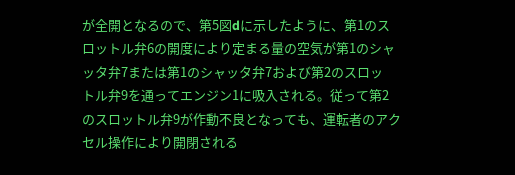が全開となるので、第5図dに示したように、第1のス
ロットル弁6の開度により定まる量の空気が第1のシャ
ッタ弁7または第1のシャッタ弁7および第2のスロッ
トル弁9を通ってエンジン1に吸入される。従って第2
のスロットル弁9が作動不良となっても、運転者のアク
セル操作により開閉される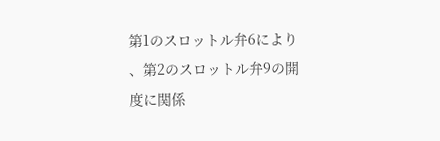第1のスロットル弁6により
、第2のスロットル弁9の開度に関係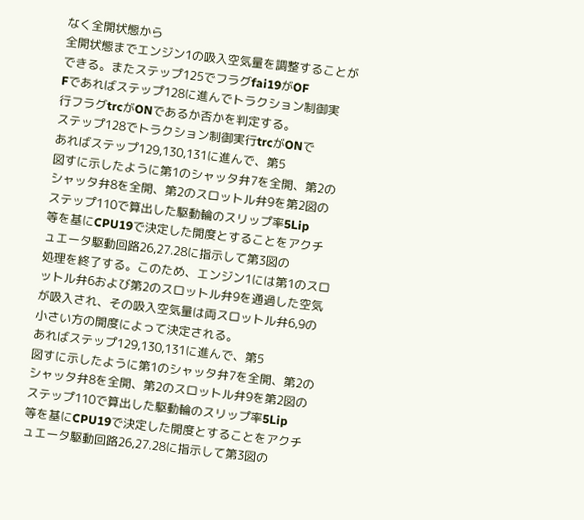なく全開状態から
全開状態までエンジン1の吸入空気量を調整することが
できる。またステップ125でフラグfai19がOF
Fであればステップ128に進んでトラクション制御実
行フラグtrcがONであるか否かを判定する。
ステップ128でトラクション制御実行trcがONで
あればステップ129,130,131に進んで、第5
図すに示したように第1のシャッタ弁7を全開、第2の
シャッタ弁8を全開、第2のスロットル弁9を第2図の
ステップ110で算出した駆動輪のスリップ率5Lip
等を基にCPU19で決定した開度とすることをアクチ
ュエータ駆動回路26,27.28に指示して第3図の
処理を終了する。このため、エンジン1には第1のスロ
ットル弁6および第2のスロットル弁9を通過した空気
が吸入され、その吸入空気量は両スロットル弁6,9の
小さい方の開度によって決定される。
あればステップ129,130,131に進んで、第5
図すに示したように第1のシャッタ弁7を全開、第2の
シャッタ弁8を全開、第2のスロットル弁9を第2図の
ステップ110で算出した駆動輪のスリップ率5Lip
等を基にCPU19で決定した開度とすることをアクチ
ュエータ駆動回路26,27.28に指示して第3図の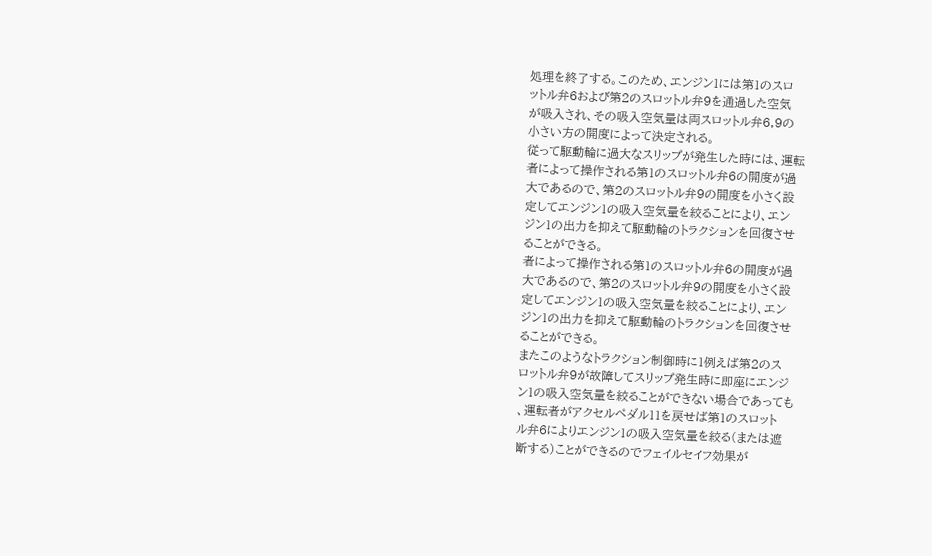処理を終了する。このため、エンジン1には第1のスロ
ットル弁6および第2のスロットル弁9を通過した空気
が吸入され、その吸入空気量は両スロットル弁6,9の
小さい方の開度によって決定される。
従って駆動輪に過大なスリップが発生した時には、運転
者によって操作される第1のスロットル弁6の開度が過
大であるので、第2のスロットル弁9の開度を小さく設
定してエンジン1の吸入空気量を絞ることにより、エン
ジン1の出力を抑えて駆動輪のトラクションを回復させ
ることができる。
者によって操作される第1のスロットル弁6の開度が過
大であるので、第2のスロットル弁9の開度を小さく設
定してエンジン1の吸入空気量を絞ることにより、エン
ジン1の出力を抑えて駆動輪のトラクションを回復させ
ることができる。
またこのようなトラクション制御時に1例えば第2のス
ロットル弁9が故障してスリップ発生時に即座にエンジ
ン1の吸入空気量を絞ることができない場合であっても
、運転者がアクセルペダル11を戻せば第1のスロット
ル弁6によりエンジン1の吸入空気量を絞る(または遮
断する)ことができるのでフェイルセイフ効果が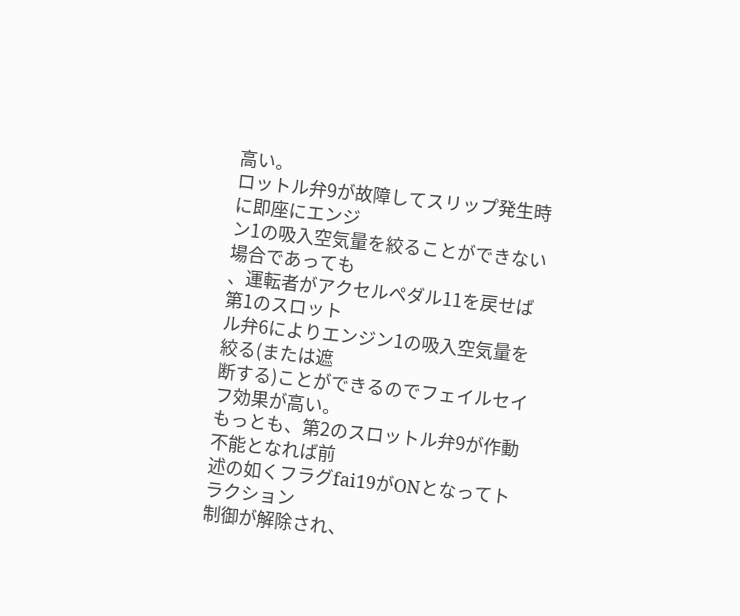高い。
ロットル弁9が故障してスリップ発生時に即座にエンジ
ン1の吸入空気量を絞ることができない場合であっても
、運転者がアクセルペダル11を戻せば第1のスロット
ル弁6によりエンジン1の吸入空気量を絞る(または遮
断する)ことができるのでフェイルセイフ効果が高い。
もっとも、第2のスロットル弁9が作動不能となれば前
述の如くフラグfai19がONとなってトラクション
制御が解除され、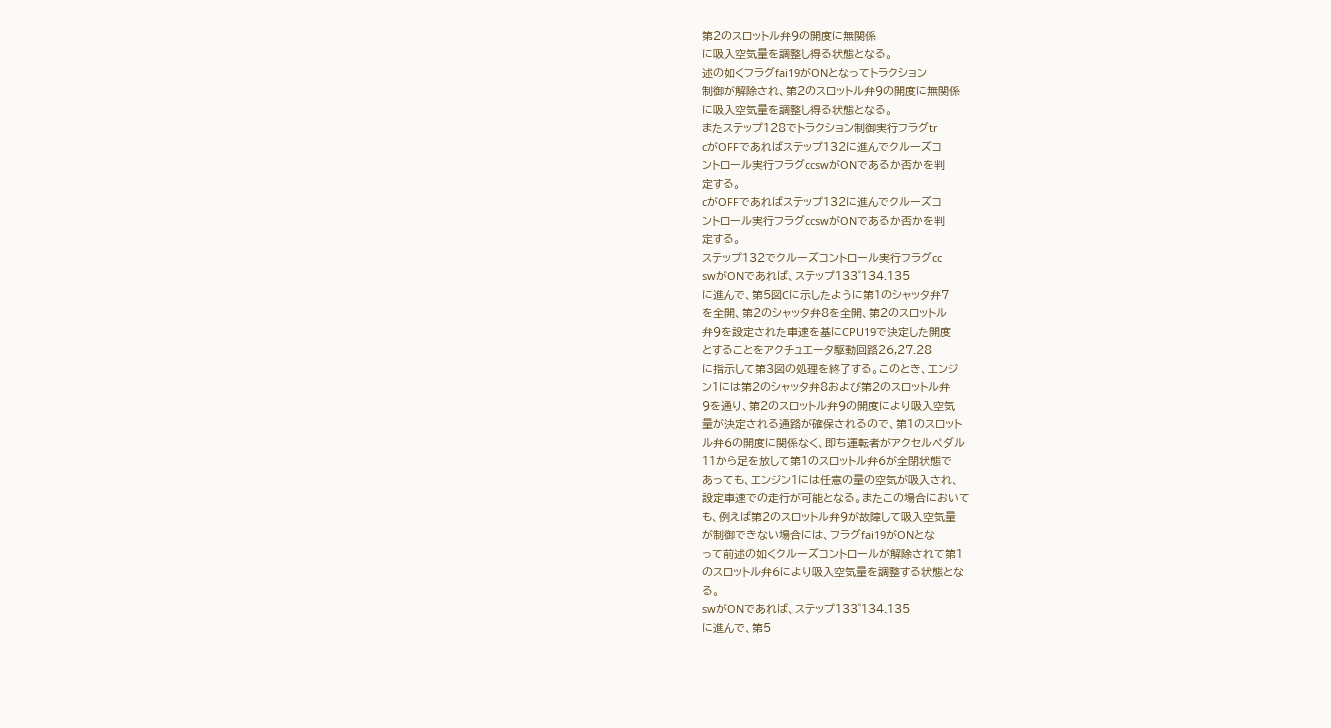第2のスロットル弁9の開度に無関係
に吸入空気量を調整し得る状態となる。
述の如くフラグfai19がONとなってトラクション
制御が解除され、第2のスロットル弁9の開度に無関係
に吸入空気量を調整し得る状態となる。
またステップ128でトラクション制御実行フラグtr
cがOFFであればステップ132に進んでクルーズコ
ントロール実行フラグccswがONであるか否かを判
定する。
cがOFFであればステップ132に進んでクルーズコ
ントロール実行フラグccswがONであるか否かを判
定する。
ステップ132でクルーズコントロール実行フラグcc
swがONであれば、ステップ133゜134.135
に進んで、第5図Cに示したように第1のシャッタ弁7
を全開、第2のシャッタ弁8を全開、第2のスロットル
弁9を設定された車速を基にCPU19で決定した開度
とすることをアクチュエータ駆動回路26,27.28
に指示して第3図の処理を終了する。このとき、エンジ
ン1には第2のシャッタ弁8および第2のスロットル弁
9を通り、第2のスロットル弁9の開度により吸入空気
量が決定される通路が確保されるので、第1のスロット
ル弁6の開度に関係なく、即ち運転者がアクセルペダル
11から足を放して第1のスロットル弁6が全閉状態で
あっても、エンジン1には任意の量の空気が吸入され、
設定車速での走行が可能となる。またこの場合において
も、例えば第2のスロットル弁9が故障して吸入空気量
が制御できない場合には、フラグfai19がONとな
って前述の如くクルーズコントロールが解除されて第1
のスロットル弁6により吸入空気量を調整する状態とな
る。
swがONであれば、ステップ133゜134.135
に進んで、第5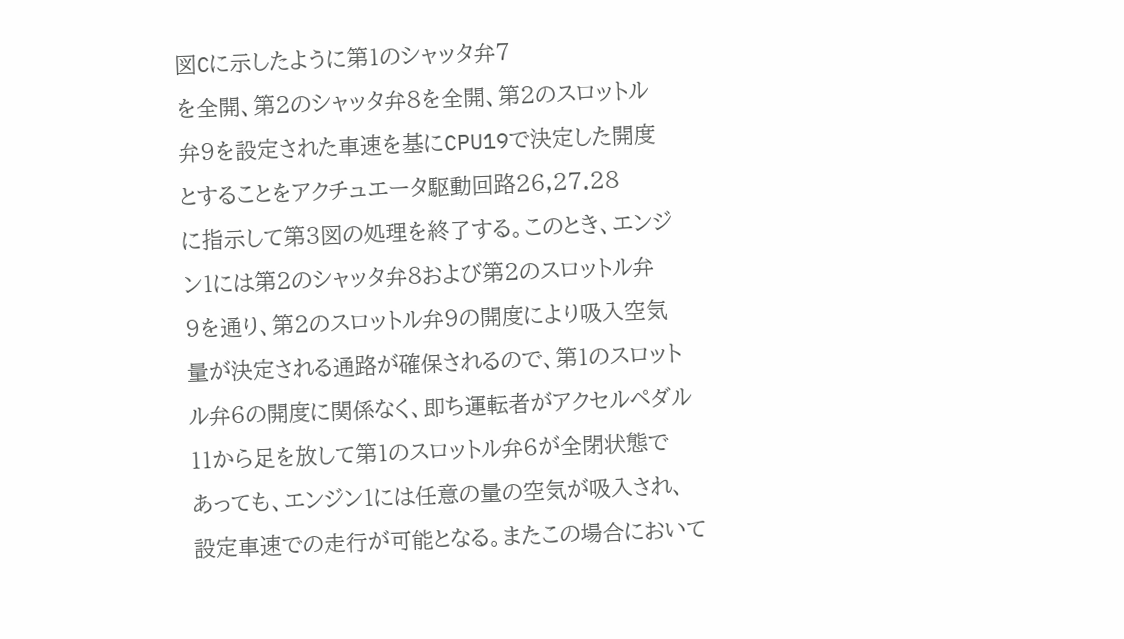図Cに示したように第1のシャッタ弁7
を全開、第2のシャッタ弁8を全開、第2のスロットル
弁9を設定された車速を基にCPU19で決定した開度
とすることをアクチュエータ駆動回路26,27.28
に指示して第3図の処理を終了する。このとき、エンジ
ン1には第2のシャッタ弁8および第2のスロットル弁
9を通り、第2のスロットル弁9の開度により吸入空気
量が決定される通路が確保されるので、第1のスロット
ル弁6の開度に関係なく、即ち運転者がアクセルペダル
11から足を放して第1のスロットル弁6が全閉状態で
あっても、エンジン1には任意の量の空気が吸入され、
設定車速での走行が可能となる。またこの場合において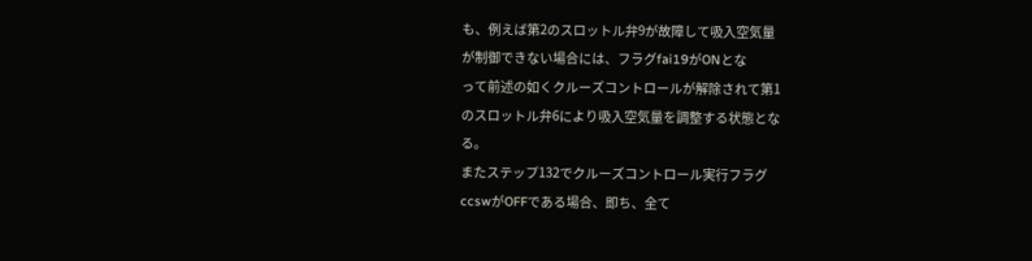も、例えば第2のスロットル弁9が故障して吸入空気量
が制御できない場合には、フラグfai19がONとな
って前述の如くクルーズコントロールが解除されて第1
のスロットル弁6により吸入空気量を調整する状態とな
る。
またステップ132でクルーズコントロール実行フラグ
ccswがOFFである場合、即ち、全て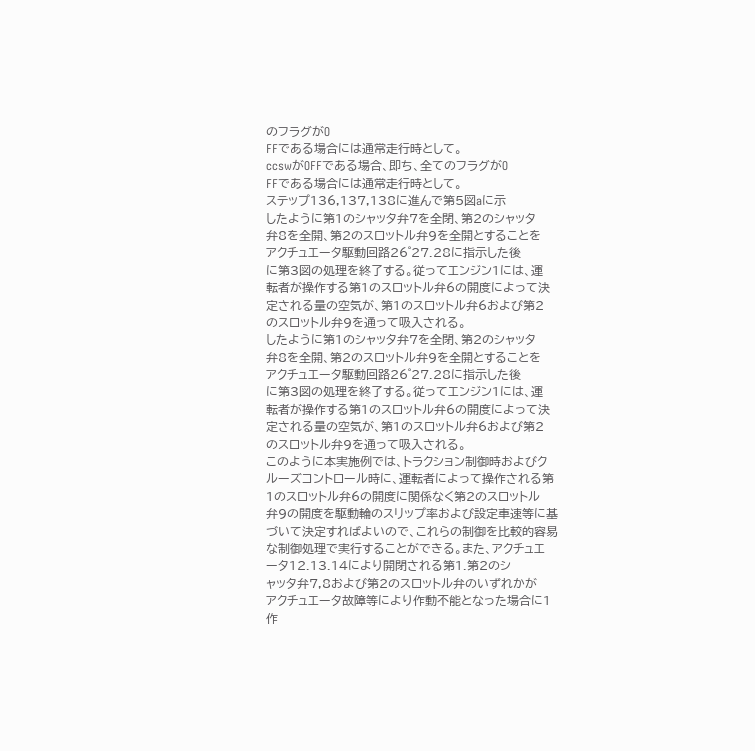のフラグがO
FFである場合には通常走行時として。
ccswがOFFである場合、即ち、全てのフラグがO
FFである場合には通常走行時として。
ステップ136,137,138に進んで第5図aに示
したように第1のシャッタ弁7を全閉、第2のシャッタ
弁8を全開、第2のスロットル弁9を全開とすることを
アクチュエータ駆動回路26゜27.28に指示した後
に第3図の処理を終了する。従ってエンジン1には、運
転者が操作する第1のスロットル弁6の開度によって決
定される量の空気が、第1のスロットル弁6および第2
のスロットル弁9を通って吸入される。
したように第1のシャッタ弁7を全閉、第2のシャッタ
弁8を全開、第2のスロットル弁9を全開とすることを
アクチュエータ駆動回路26゜27.28に指示した後
に第3図の処理を終了する。従ってエンジン1には、運
転者が操作する第1のスロットル弁6の開度によって決
定される量の空気が、第1のスロットル弁6および第2
のスロットル弁9を通って吸入される。
このように本実施例では、トラクション制御時およびク
ルーズコントロール時に、運転者によって操作される第
1のスロットル弁6の開度に関係なく第2のスロットル
弁9の開度を駆動輪のスリップ率および設定車速等に基
づいて決定すればよいので、これらの制御を比較的容易
な制御処理で実行することができる。また、アクチュエ
ータ12.13.14により開閉される第1.第2のシ
ャッタ弁7,8および第2のスロットル弁のいずれかが
アクチュエータ故障等により作動不能となった場合に1
作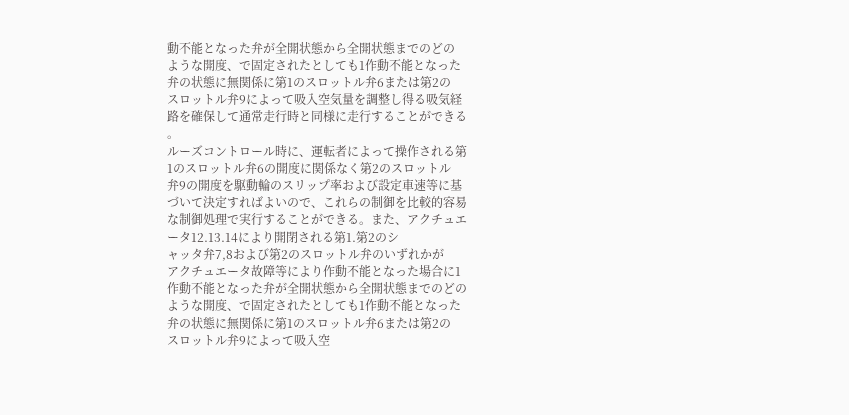動不能となった弁が全開状態から全開状態までのどの
ような開度、で固定されたとしても1作動不能となった
弁の状態に無関係に第1のスロットル弁6または第2の
スロットル弁9によって吸入空気量を調整し得る吸気経
路を確保して通常走行時と同様に走行することができる
。
ルーズコントロール時に、運転者によって操作される第
1のスロットル弁6の開度に関係なく第2のスロットル
弁9の開度を駆動輪のスリップ率および設定車速等に基
づいて決定すればよいので、これらの制御を比較的容易
な制御処理で実行することができる。また、アクチュエ
ータ12.13.14により開閉される第1.第2のシ
ャッタ弁7,8および第2のスロットル弁のいずれかが
アクチュエータ故障等により作動不能となった場合に1
作動不能となった弁が全開状態から全開状態までのどの
ような開度、で固定されたとしても1作動不能となった
弁の状態に無関係に第1のスロットル弁6または第2の
スロットル弁9によって吸入空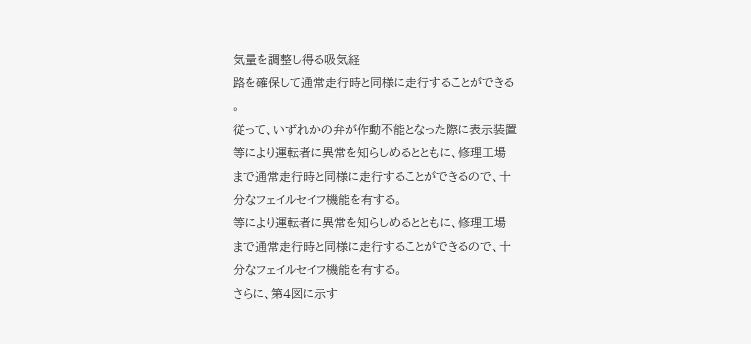気量を調整し得る吸気経
路を確保して通常走行時と同様に走行することができる
。
従って、いずれかの弁が作動不能となった際に表示装置
等により運転者に異常を知らしめるとともに、修理工場
まで通常走行時と同様に走行することができるので、十
分なフェイルセイフ機能を有する。
等により運転者に異常を知らしめるとともに、修理工場
まで通常走行時と同様に走行することができるので、十
分なフェイルセイフ機能を有する。
さらに、第4図に示す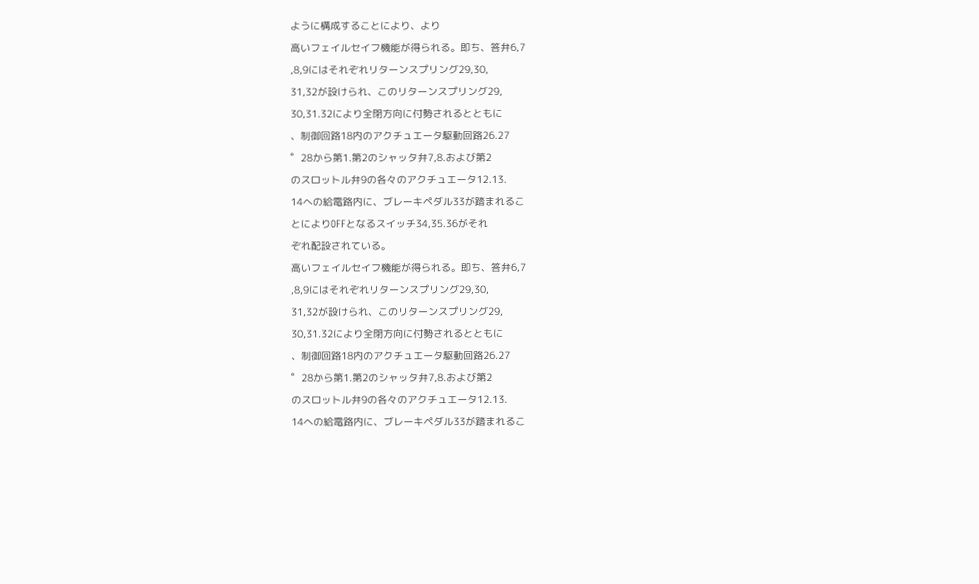ように構成することにより、より
高いフェイルセイフ機能が得られる。即ち、答弁6,7
,8,9にはそれぞれリターンスプリング29,30,
31,32が設けられ、このリターンスプリング29,
30,31.32により全閉方向に付勢されるとともに
、制御回路18内のアクチュエータ駆動回路26.27
゜28から第1.第2のシャッタ弁7,8.および第2
のスロットル弁9の各々のアクチュエータ12.13.
14への給電路内に、ブレーキペダル33が踏まれるこ
とによりOFFとなるスイッチ34,35.36がそれ
ぞれ配設されている。
高いフェイルセイフ機能が得られる。即ち、答弁6,7
,8,9にはそれぞれリターンスプリング29,30,
31,32が設けられ、このリターンスプリング29,
30,31.32により全閉方向に付勢されるとともに
、制御回路18内のアクチュエータ駆動回路26.27
゜28から第1.第2のシャッタ弁7,8.および第2
のスロットル弁9の各々のアクチュエータ12.13.
14への給電路内に、ブレーキペダル33が踏まれるこ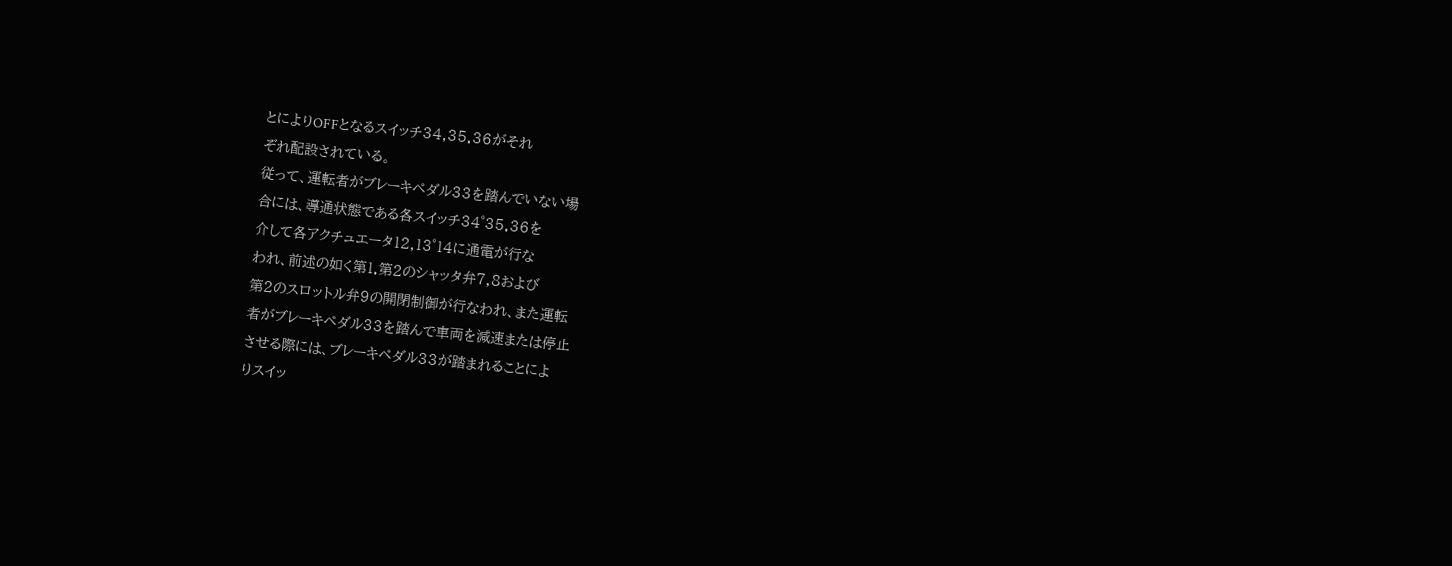とによりOFFとなるスイッチ34,35.36がそれ
ぞれ配設されている。
従って、運転者がブレーキペダル33を踏んでいない場
合には、導通状態である各スイッチ34゜35.36を
介して各アクチュエータ12,13゜14に通電が行な
われ、前述の如く第1.第2のシャッタ弁7,8および
第2のスロットル弁9の開閉制御が行なわれ、また運転
者がブレーキペダル33を踏んで車両を減速または停止
させる際には、ブレーキペダル33が踏まれることによ
りスイッ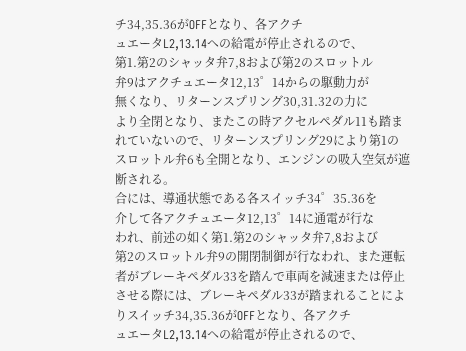チ34,35.36がOFFとなり、各アクチ
ュエータL2,13.14への給電が停止されるので、
第1.第2のシャッタ弁7,8および第2のスロットル
弁9はアクチュエータ12,13゜14からの駆動力が
無くなり、リターンスプリング30,31.32の力に
より全閉となり、またこの時アクセルペダル11も踏ま
れていないので、リターンスプリング29により第1の
スロットル弁6も全開となり、エンジンの吸入空気が遮
断される。
合には、導通状態である各スイッチ34゜35.36を
介して各アクチュエータ12,13゜14に通電が行な
われ、前述の如く第1.第2のシャッタ弁7,8および
第2のスロットル弁9の開閉制御が行なわれ、また運転
者がブレーキペダル33を踏んで車両を減速または停止
させる際には、ブレーキペダル33が踏まれることによ
りスイッチ34,35.36がOFFとなり、各アクチ
ュエータL2,13.14への給電が停止されるので、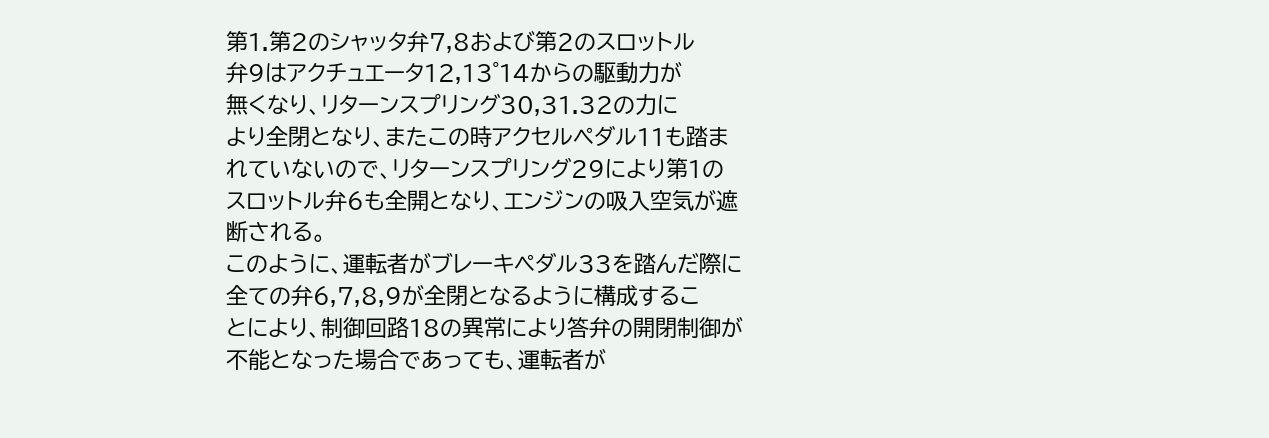第1.第2のシャッタ弁7,8および第2のスロットル
弁9はアクチュエータ12,13゜14からの駆動力が
無くなり、リターンスプリング30,31.32の力に
より全閉となり、またこの時アクセルペダル11も踏ま
れていないので、リターンスプリング29により第1の
スロットル弁6も全開となり、エンジンの吸入空気が遮
断される。
このように、運転者がブレーキペダル33を踏んだ際に
全ての弁6,7,8,9が全閉となるように構成するこ
とにより、制御回路18の異常により答弁の開閉制御が
不能となった場合であっても、運転者が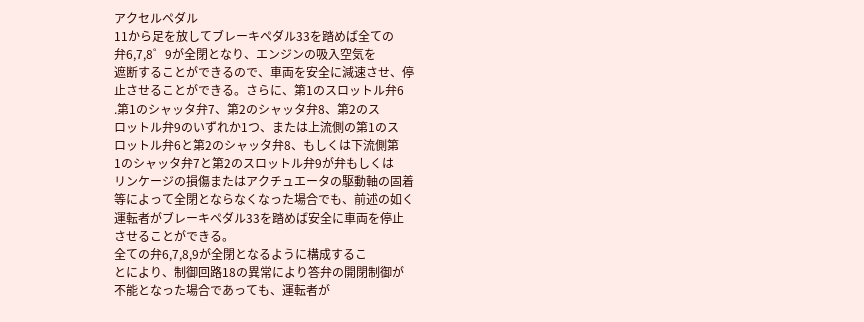アクセルペダル
11から足を放してブレーキペダル33を踏めば全ての
弁6,7,8゜9が全閉となり、エンジンの吸入空気を
遮断することができるので、車両を安全に減速させ、停
止させることができる。さらに、第1のスロットル弁6
.第1のシャッタ弁7、第2のシャッタ弁8、第2のス
ロットル弁9のいずれか1つ、または上流側の第1のス
ロットル弁6と第2のシャッタ弁8、もしくは下流側第
1のシャッタ弁7と第2のスロットル弁9が弁もしくは
リンケージの損傷またはアクチュエータの駆動軸の固着
等によって全閉とならなくなった場合でも、前述の如く
運転者がブレーキペダル33を踏めば安全に車両を停止
させることができる。
全ての弁6,7,8,9が全閉となるように構成するこ
とにより、制御回路18の異常により答弁の開閉制御が
不能となった場合であっても、運転者が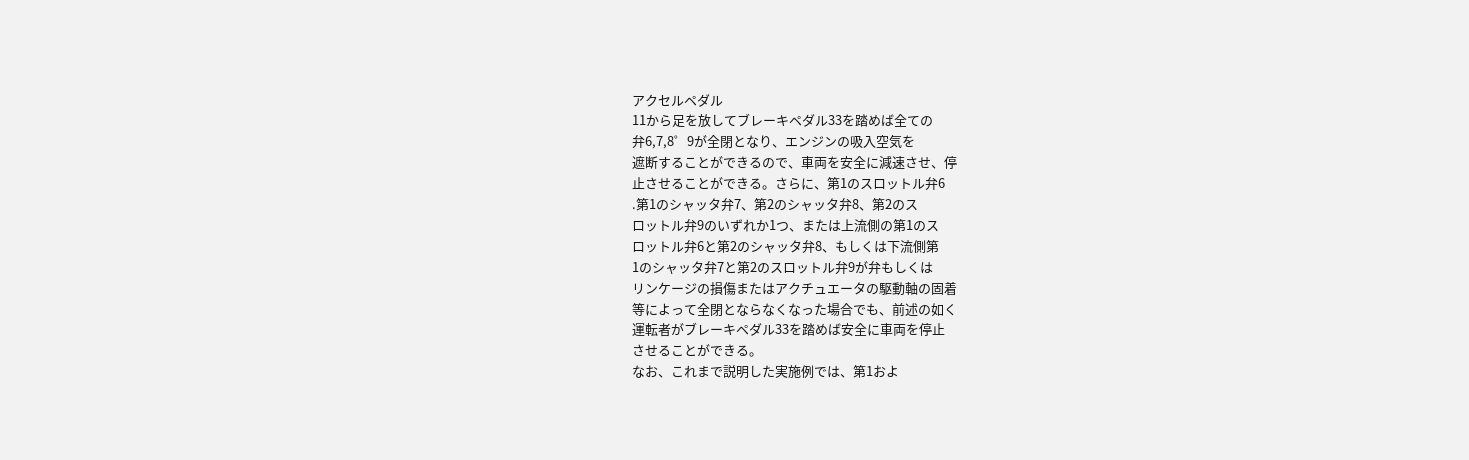アクセルペダル
11から足を放してブレーキペダル33を踏めば全ての
弁6,7,8゜9が全閉となり、エンジンの吸入空気を
遮断することができるので、車両を安全に減速させ、停
止させることができる。さらに、第1のスロットル弁6
.第1のシャッタ弁7、第2のシャッタ弁8、第2のス
ロットル弁9のいずれか1つ、または上流側の第1のス
ロットル弁6と第2のシャッタ弁8、もしくは下流側第
1のシャッタ弁7と第2のスロットル弁9が弁もしくは
リンケージの損傷またはアクチュエータの駆動軸の固着
等によって全閉とならなくなった場合でも、前述の如く
運転者がブレーキペダル33を踏めば安全に車両を停止
させることができる。
なお、これまで説明した実施例では、第1およ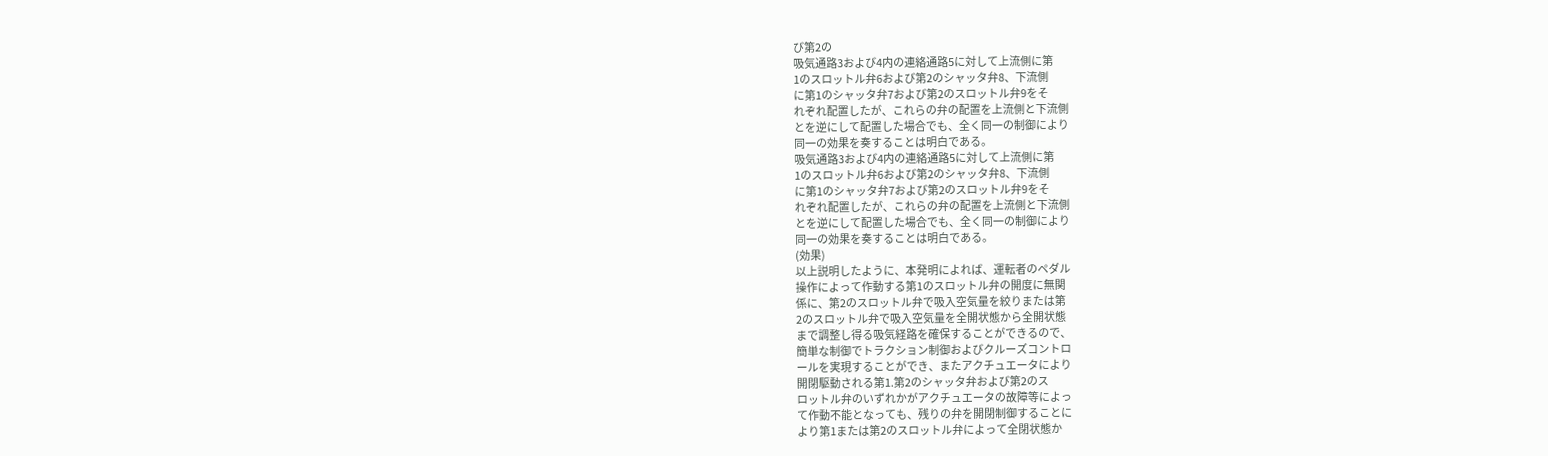び第2の
吸気通路3および4内の連絡通路5に対して上流側に第
1のスロットル弁6および第2のシャッタ弁8、下流側
に第1のシャッタ弁7および第2のスロットル弁9をそ
れぞれ配置したが、これらの弁の配置を上流側と下流側
とを逆にして配置した場合でも、全く同一の制御により
同一の効果を奏することは明白である。
吸気通路3および4内の連絡通路5に対して上流側に第
1のスロットル弁6および第2のシャッタ弁8、下流側
に第1のシャッタ弁7および第2のスロットル弁9をそ
れぞれ配置したが、これらの弁の配置を上流側と下流側
とを逆にして配置した場合でも、全く同一の制御により
同一の効果を奏することは明白である。
(効果)
以上説明したように、本発明によれば、運転者のペダル
操作によって作動する第1のスロットル弁の開度に無関
係に、第2のスロットル弁で吸入空気量を絞りまたは第
2のスロットル弁で吸入空気量を全開状態から全開状態
まで調整し得る吸気経路を確保することができるので、
簡単な制御でトラクション制御およびクルーズコントロ
ールを実現することができ、またアクチュエータにより
開閉駆動される第1.第2のシャッタ弁および第2のス
ロットル弁のいずれかがアクチュエータの故障等によっ
て作動不能となっても、残りの弁を開閉制御することに
より第1または第2のスロットル弁によって全閉状態か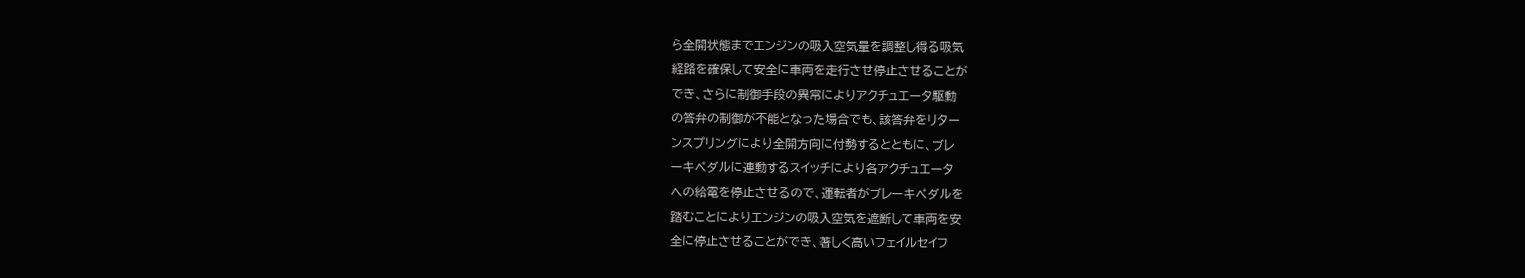ら全開状態までエンジンの吸入空気量を調整し得る吸気
経路を確保して安全に車両を走行させ停止させることが
でき、さらに制御手段の異常によりアクチュエータ駆動
の答弁の制御が不能となった場合でも、該答弁をリター
ンスプリングにより全開方向に付勢するとともに、ブレ
ーキペダルに連動するスイッチにより各アクチュエータ
への給電を停止させるので、運転者がブレーキペダルを
踏むことによりエンジンの吸入空気を遮断して車両を安
全に停止させることができ、著しく高いフェイルセイフ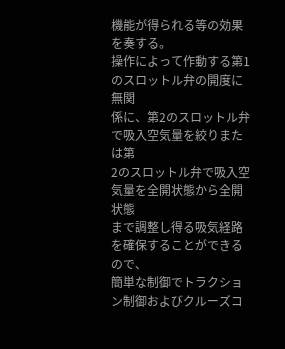機能が得られる等の効果を奏する。
操作によって作動する第1のスロットル弁の開度に無関
係に、第2のスロットル弁で吸入空気量を絞りまたは第
2のスロットル弁で吸入空気量を全開状態から全開状態
まで調整し得る吸気経路を確保することができるので、
簡単な制御でトラクション制御およびクルーズコ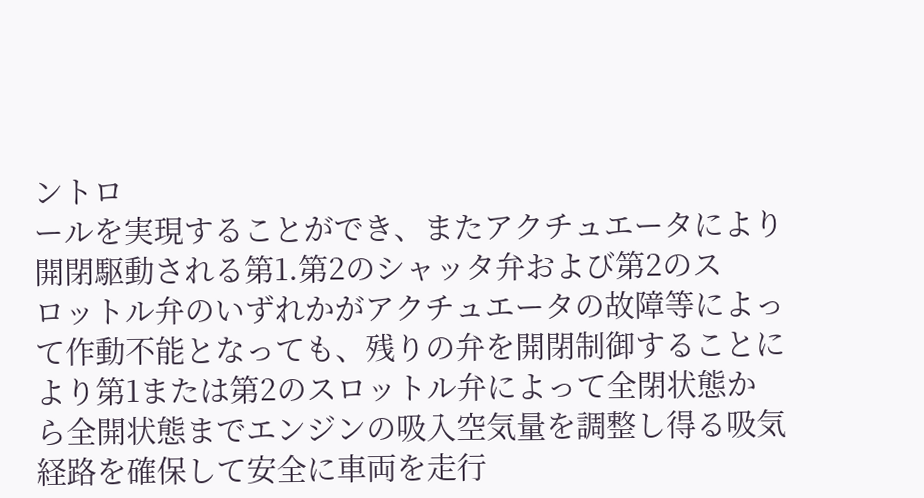ントロ
ールを実現することができ、またアクチュエータにより
開閉駆動される第1.第2のシャッタ弁および第2のス
ロットル弁のいずれかがアクチュエータの故障等によっ
て作動不能となっても、残りの弁を開閉制御することに
より第1または第2のスロットル弁によって全閉状態か
ら全開状態までエンジンの吸入空気量を調整し得る吸気
経路を確保して安全に車両を走行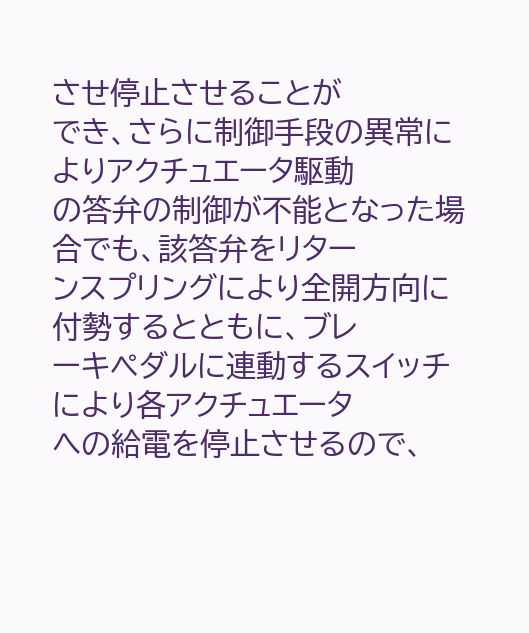させ停止させることが
でき、さらに制御手段の異常によりアクチュエータ駆動
の答弁の制御が不能となった場合でも、該答弁をリター
ンスプリングにより全開方向に付勢するとともに、ブレ
ーキペダルに連動するスイッチにより各アクチュエータ
への給電を停止させるので、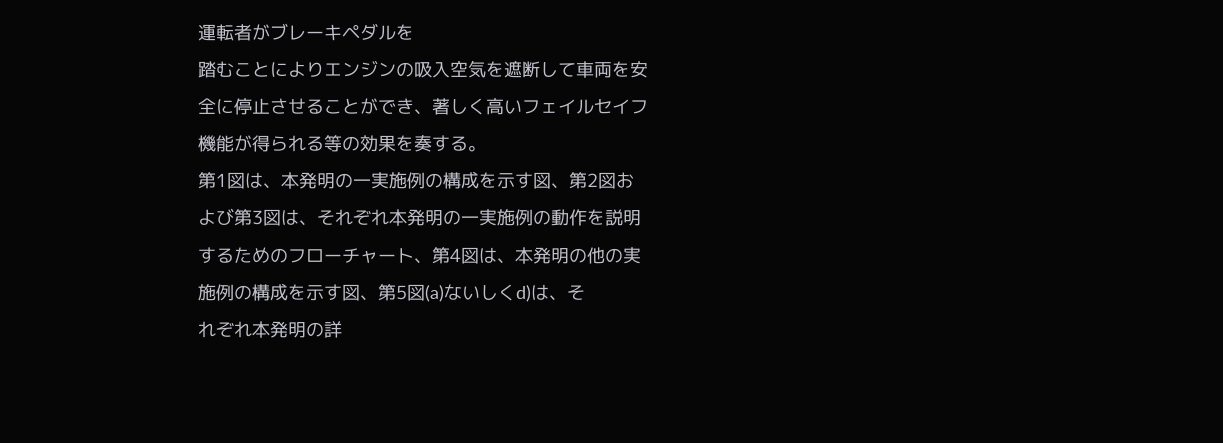運転者がブレーキペダルを
踏むことによりエンジンの吸入空気を遮断して車両を安
全に停止させることができ、著しく高いフェイルセイフ
機能が得られる等の効果を奏する。
第1図は、本発明の一実施例の構成を示す図、第2図お
よび第3図は、それぞれ本発明の一実施例の動作を説明
するためのフローチャート、第4図は、本発明の他の実
施例の構成を示す図、第5図(a)ないしくd)は、そ
れぞれ本発明の詳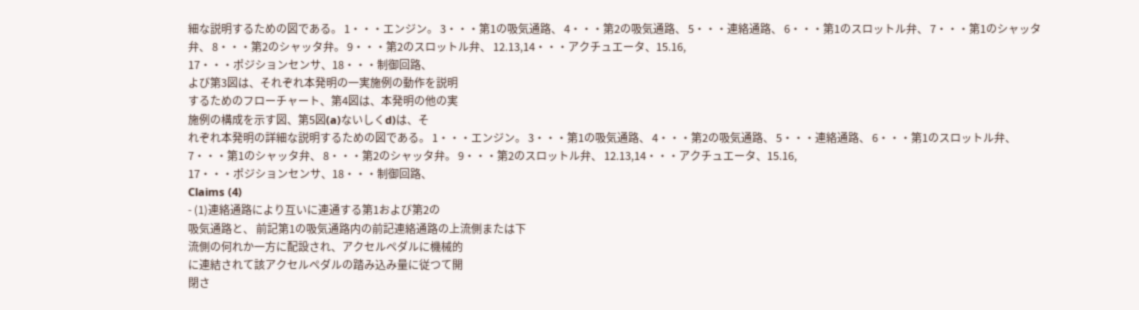細な説明するための図である。 1・・・エンジン。 3・・・第1の吸気通路、 4・・・第2の吸気通路、 5・・・連絡通路、 6・・・第1のスロットル弁、 7・・・第1のシャッタ弁、 8・・・第2のシャッタ弁。 9・・・第2のスロットル弁、 12.13,14・・・アクチュエータ、15.16,
17・・・ポジションセンサ、18・・・制御回路、
よび第3図は、それぞれ本発明の一実施例の動作を説明
するためのフローチャート、第4図は、本発明の他の実
施例の構成を示す図、第5図(a)ないしくd)は、そ
れぞれ本発明の詳細な説明するための図である。 1・・・エンジン。 3・・・第1の吸気通路、 4・・・第2の吸気通路、 5・・・連絡通路、 6・・・第1のスロットル弁、 7・・・第1のシャッタ弁、 8・・・第2のシャッタ弁。 9・・・第2のスロットル弁、 12.13,14・・・アクチュエータ、15.16,
17・・・ポジションセンサ、18・・・制御回路、
Claims (4)
- (1)連絡通路により互いに連通する第1および第2の
吸気通路と、 前記第1の吸気通路内の前記連絡通路の上流側または下
流側の何れか一方に配設され、アクセルペダルに機械的
に連結されて該アクセルペダルの踏み込み量に従つて開
閉さ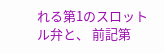れる第1のスロットル弁と、 前記第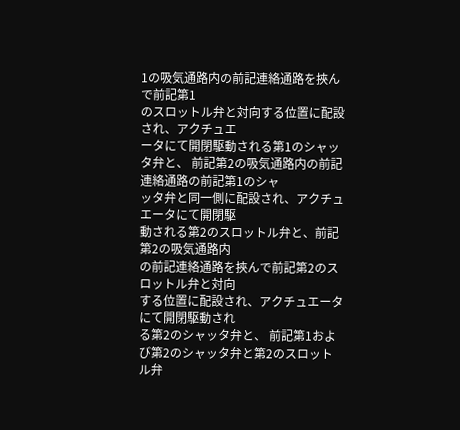1の吸気通路内の前記連絡通路を挾んで前記第1
のスロットル弁と対向する位置に配設され、アクチュエ
ータにて開閉駆動される第1のシャッタ弁と、 前記第2の吸気通路内の前記連絡通路の前記第1のシャ
ッタ弁と同一側に配設され、アクチュエータにて開閉駆
動される第2のスロットル弁と、前記第2の吸気通路内
の前記連絡通路を挾んで前記第2のスロットル弁と対向
する位置に配設され、アクチュエータにて開閉駆動され
る第2のシャッタ弁と、 前記第1および第2のシャッタ弁と第2のスロットル弁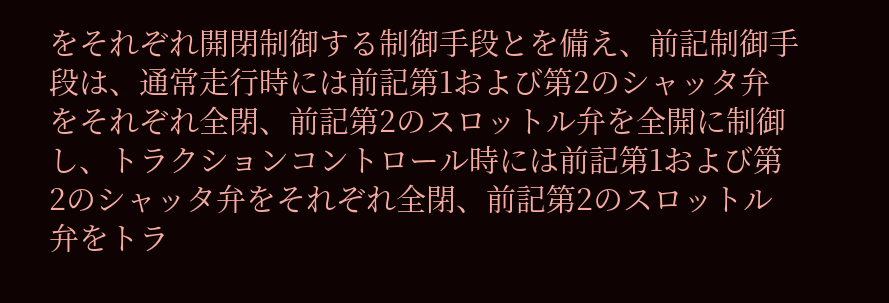をそれぞれ開閉制御する制御手段とを備え、前記制御手
段は、通常走行時には前記第1および第2のシャッタ弁
をそれぞれ全閉、前記第2のスロットル弁を全開に制御
し、トラクションコントロール時には前記第1および第
2のシャッタ弁をそれぞれ全閉、前記第2のスロットル
弁をトラ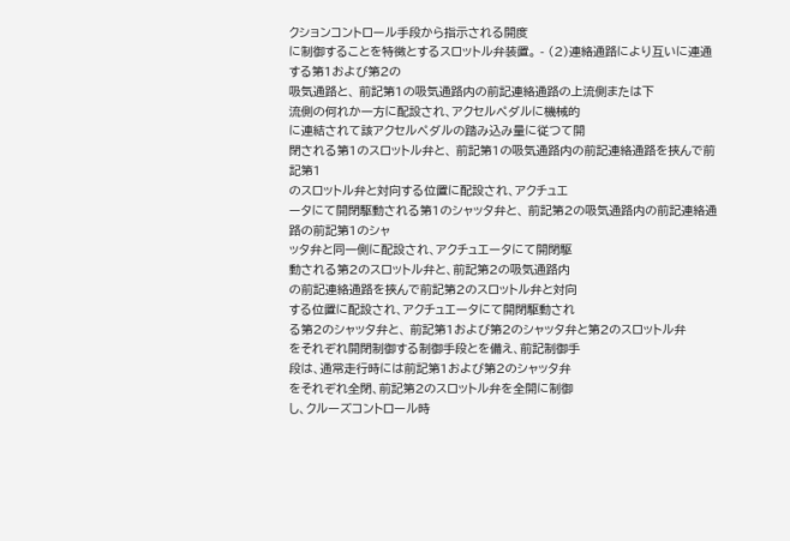クションコントロール手段から指示される開度
に制御することを特徴とするスロットル弁装置。 - (2)連絡通路により互いに連通する第1および第2の
吸気通路と、 前記第1の吸気通路内の前記連絡通路の上流側または下
流側の何れか一方に配設され、アクセルペダルに機械的
に連結されて該アクセルペダルの踏み込み量に従つて開
閉される第1のスロットル弁と、 前記第1の吸気通路内の前記連絡通路を挾んで前記第1
のスロットル弁と対向する位置に配設され、アクチュエ
ータにて開閉駆動される第1のシャッタ弁と、 前記第2の吸気通路内の前記連絡通路の前記第1のシャ
ッタ弁と同一側に配設され、アクチュエータにて開閉駆
動される第2のスロットル弁と、前記第2の吸気通路内
の前記連絡通路を挾んで前記第2のスロットル弁と対向
する位置に配設され、アクチュエータにて開閉駆動され
る第2のシャッタ弁と、 前記第1および第2のシャッタ弁と第2のスロットル弁
をそれぞれ開閉制御する制御手段とを備え、前記制御手
段は、通常走行時には前記第1および第2のシャッタ弁
をそれぞれ全閉、前記第2のスロットル弁を全開に制御
し、クルーズコントロール時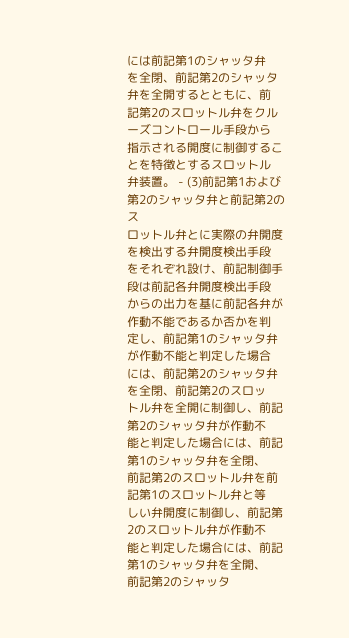には前記第1のシャッタ弁
を全閉、前記第2のシャッタ弁を全開するとともに、前
記第2のスロットル弁をクルーズコントロール手段から
指示される開度に制御することを特徴とするスロットル
弁装置。 - (3)前記第1および第2のシャッタ弁と前記第2のス
ロットル弁とに実際の弁開度を検出する弁開度検出手段
をそれぞれ設け、前記制御手段は前記各弁開度検出手段
からの出力を基に前記各弁が作動不能であるか否かを判
定し、前記第1のシャッタ弁が作動不能と判定した場合
には、前記第2のシャッタ弁を全閉、前記第2のスロッ
トル弁を全開に制御し、前記第2のシャッタ弁が作動不
能と判定した場合には、前記第1のシャッタ弁を全閉、
前記第2のスロットル弁を前記第1のスロットル弁と等
しい弁開度に制御し、前記第2のスロットル弁が作動不
能と判定した場合には、前記第1のシャッタ弁を全開、
前記第2のシャッタ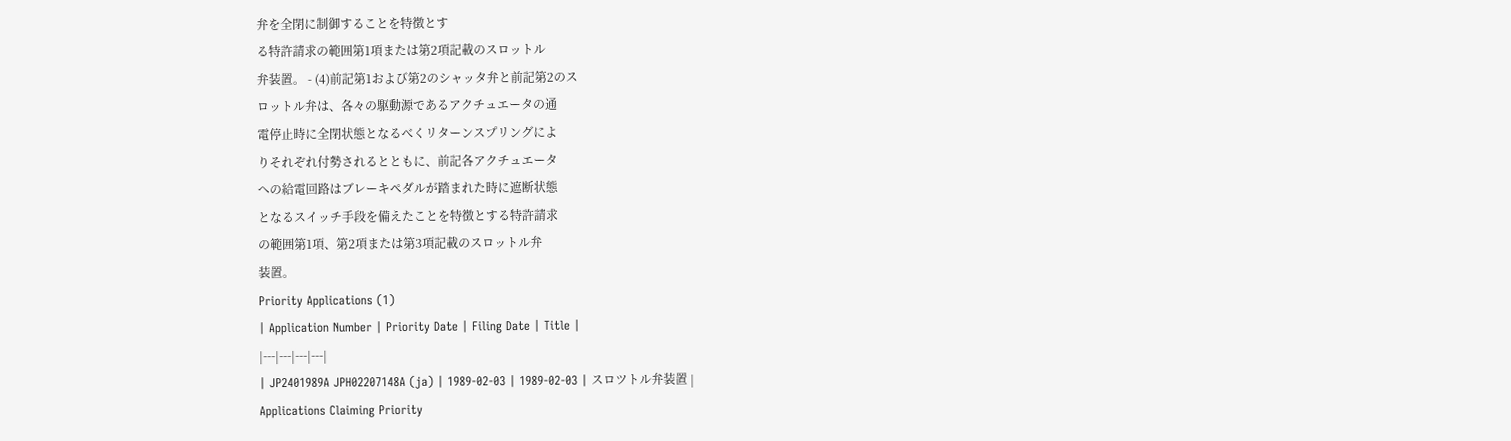弁を全閉に制御することを特徴とす
る特許請求の範囲第1項または第2項記載のスロットル
弁装置。 - (4)前記第1および第2のシャッタ弁と前記第2のス
ロットル弁は、各々の駆動源であるアクチュエータの通
電停止時に全閉状態となるべくリターンスプリングによ
りそれぞれ付勢されるとともに、前記各アクチュエータ
への給電回路はブレーキペダルが踏まれた時に遮断状態
となるスイッチ手段を備えたことを特徴とする特許請求
の範囲第1項、第2項または第3項記載のスロットル弁
装置。
Priority Applications (1)
| Application Number | Priority Date | Filing Date | Title |
|---|---|---|---|
| JP2401989A JPH02207148A (ja) | 1989-02-03 | 1989-02-03 | スロツトル弁装置 |
Applications Claiming Priority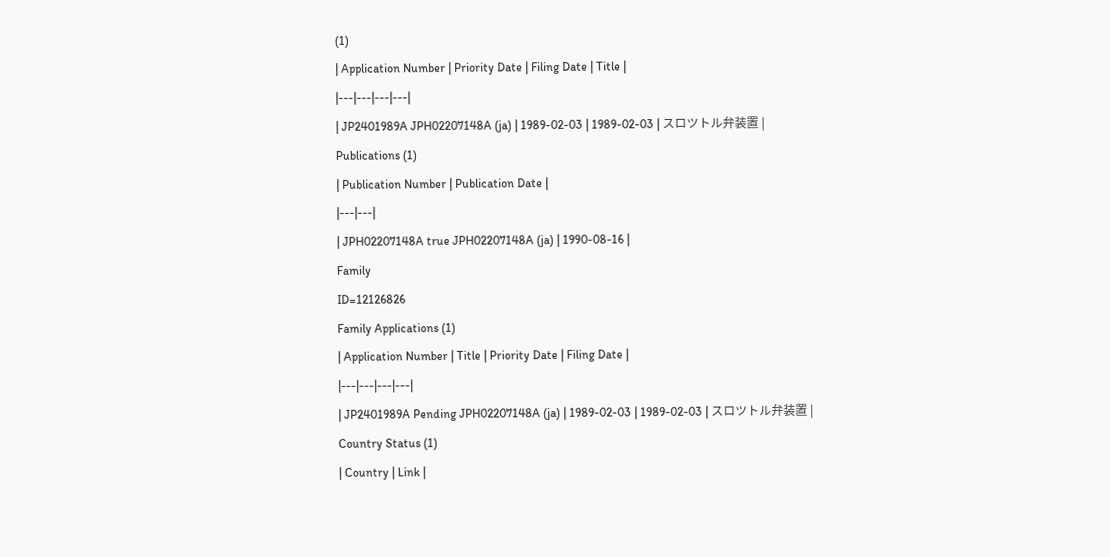(1)
| Application Number | Priority Date | Filing Date | Title |
|---|---|---|---|
| JP2401989A JPH02207148A (ja) | 1989-02-03 | 1989-02-03 | スロツトル弁装置 |
Publications (1)
| Publication Number | Publication Date |
|---|---|
| JPH02207148A true JPH02207148A (ja) | 1990-08-16 |
Family
ID=12126826
Family Applications (1)
| Application Number | Title | Priority Date | Filing Date |
|---|---|---|---|
| JP2401989A Pending JPH02207148A (ja) | 1989-02-03 | 1989-02-03 | スロツトル弁装置 |
Country Status (1)
| Country | Link |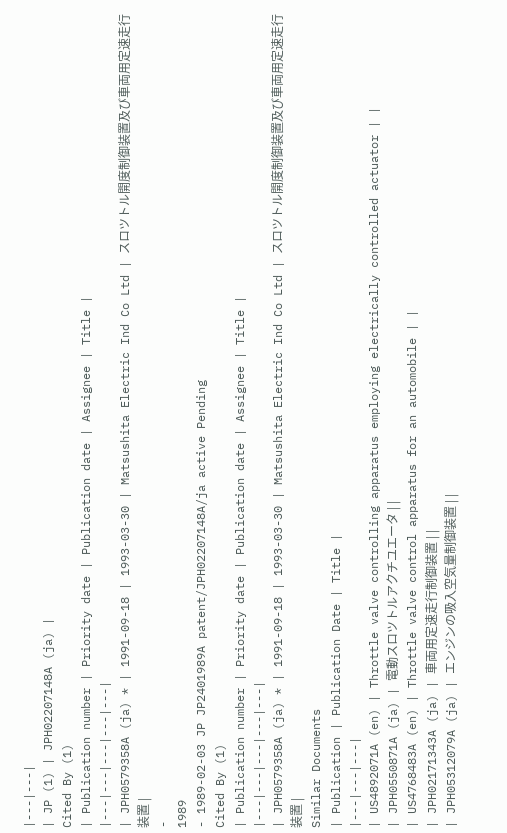|---|---|
| JP (1) | JPH02207148A (ja) |
Cited By (1)
| Publication number | Priority date | Publication date | Assignee | Title |
|---|---|---|---|---|
| JPH0579358A (ja) * | 1991-09-18 | 1993-03-30 | Matsushita Electric Ind Co Ltd | スロツトル開度制御装置及び車両用定速走行装置 |
-
1989
- 1989-02-03 JP JP2401989A patent/JPH02207148A/ja active Pending
Cited By (1)
| Publication number | Priority date | Publication date | Assignee | Title |
|---|---|---|---|---|
| JPH0579358A (ja) * | 1991-09-18 | 1993-03-30 | Matsushita Electric Ind Co Ltd | スロツトル開度制御装置及び車両用定速走行装置 |
Similar Documents
| Publication | Publication Date | Title |
|---|---|---|
| US4892071A (en) | Throttle valve controlling apparatus employing electrically controlled actuator | |
| JPH0550871A (ja) | 電動スロツトルアクチユエータ | |
| US4768483A (en) | Throttle valve control apparatus for an automobile | |
| JPH02171343A (ja) | 車両用定速走行制御装置 | |
| JPH05312079A (ja) | エンジンの吸入空気量制御装置 | |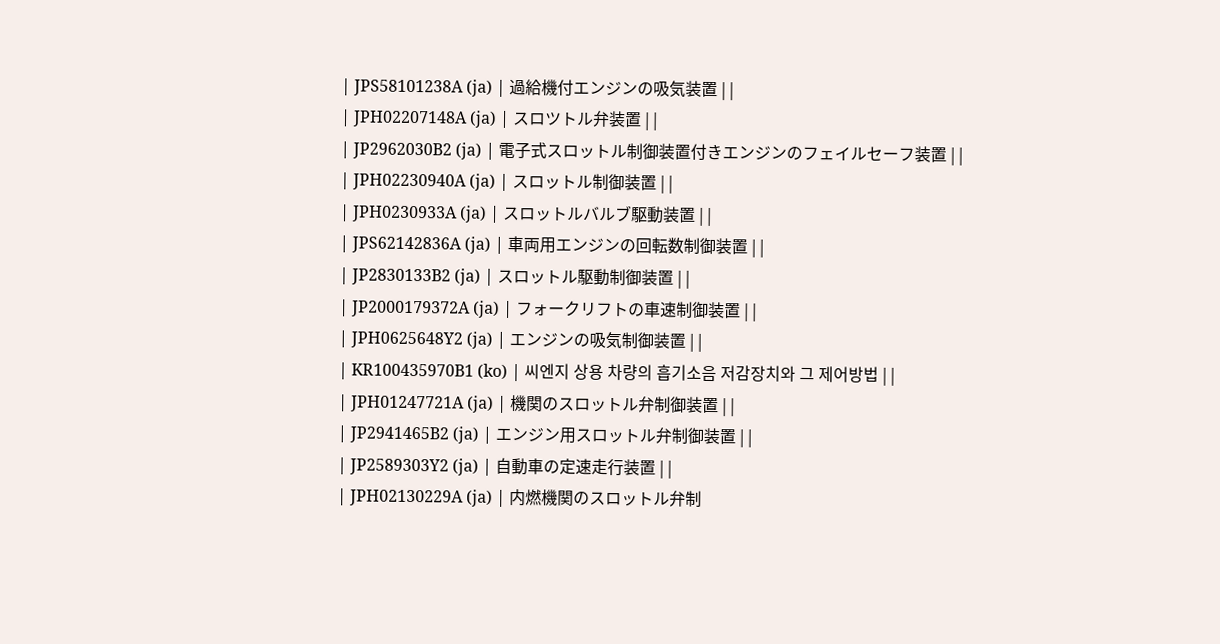| JPS58101238A (ja) | 過給機付エンジンの吸気装置 | |
| JPH02207148A (ja) | スロツトル弁装置 | |
| JP2962030B2 (ja) | 電子式スロットル制御装置付きエンジンのフェイルセーフ装置 | |
| JPH02230940A (ja) | スロットル制御装置 | |
| JPH0230933A (ja) | スロットルバルブ駆動装置 | |
| JPS62142836A (ja) | 車両用エンジンの回転数制御装置 | |
| JP2830133B2 (ja) | スロットル駆動制御装置 | |
| JP2000179372A (ja) | フォークリフトの車速制御装置 | |
| JPH0625648Y2 (ja) | エンジンの吸気制御装置 | |
| KR100435970B1 (ko) | 씨엔지 상용 차량의 흡기소음 저감장치와 그 제어방법 | |
| JPH01247721A (ja) | 機関のスロットル弁制御装置 | |
| JP2941465B2 (ja) | エンジン用スロットル弁制御装置 | |
| JP2589303Y2 (ja) | 自動車の定速走行装置 | |
| JPH02130229A (ja) | 内燃機関のスロットル弁制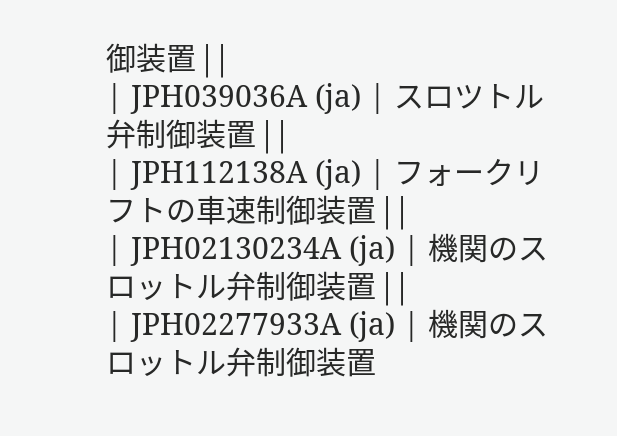御装置 | |
| JPH039036A (ja) | スロツトル弁制御装置 | |
| JPH112138A (ja) | フォークリフトの車速制御装置 | |
| JPH02130234A (ja) | 機関のスロットル弁制御装置 | |
| JPH02277933A (ja) | 機関のスロットル弁制御装置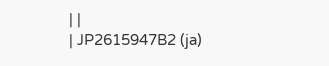| |
| JP2615947B2 (ja)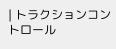| トラクションコントロール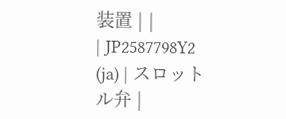装置 | |
| JP2587798Y2 (ja) | スロットル弁 |